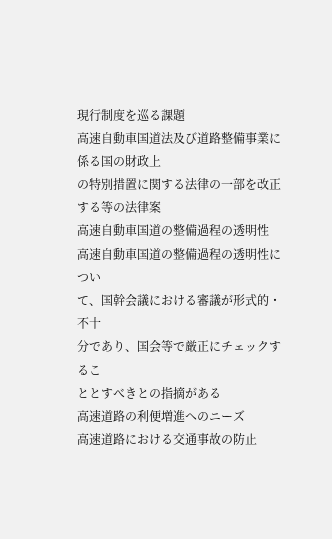現行制度を巡る課題
高速自動車国道法及び道路整備事業に係る国の財政上
の特別措置に関する法律の一部を改正する等の法律案
高速自動車国道の整備過程の透明性
高速自動車国道の整備過程の透明性につい
て、国幹会議における審議が形式的・不十
分であり、国会等で厳正にチェックするこ
ととすべきとの指摘がある
高速道路の利便増進へのニーズ
高速道路における交通事故の防止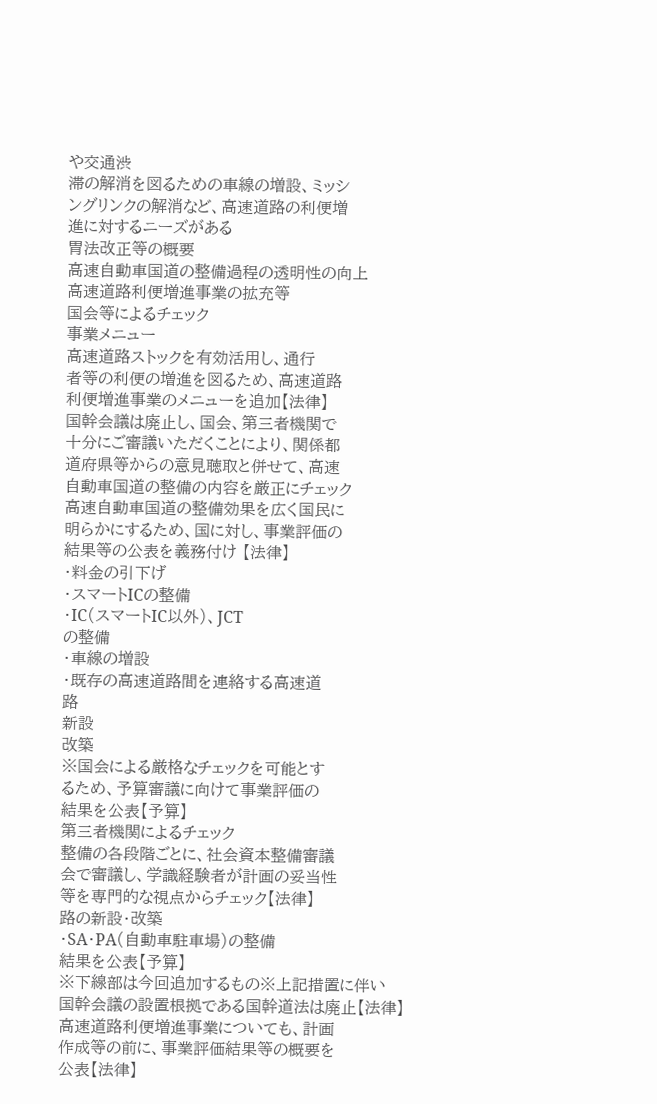や交通渋
滞の解消を図るための車線の増設、ミッシ
ングリンクの解消など、高速道路の利便増
進に対するニーズがある
胃法改正等の概要
高速自動車国道の整備過程の透明性の向上
高速道路利便増進事業の拡充等
国会等によるチェック
事業メニュー
高速道路ストックを有効活用し、通行
者等の利便の増進を図るため、高速道路
利便増進事業のメニューを追加【法律】
国幹会議は廃止し、国会、第三者機関で
十分にご審議いただくことにより、関係都
道府県等からの意見聴取と併せて、高速
自動車国道の整備の内容を厳正にチェック
高速自動車国道の整備効果を広く国民に
明らかにするため、国に対し、事業評価の
結果等の公表を義務付け 【法律】
・料金の引下げ
・スマートICの整備
・IC(スマートIC以外)、JCT
の整備
・車線の増設
・既存の高速道路間を連絡する高速道
路
新設
改築
※国会による厳格なチェックを可能とす
るため、予算審議に向けて事業評価の
結果を公表【予算】
第三者機関によるチェック
整備の各段階ごとに、社会資本整備審議
会で審議し、学識経験者が計画の妥当性
等を専門的な視点からチェック【法律】
路の新設・改築
・SA・PA(自動車駐車場)の整備
結果を公表【予算】
※下線部は今回追加するもの※上記措置に伴い
国幹会議の設置根拠である国幹道法は廃止【法律】
高速道路利便増進事業についても、計画
作成等の前に、事業評価結果等の概要を
公表【法律】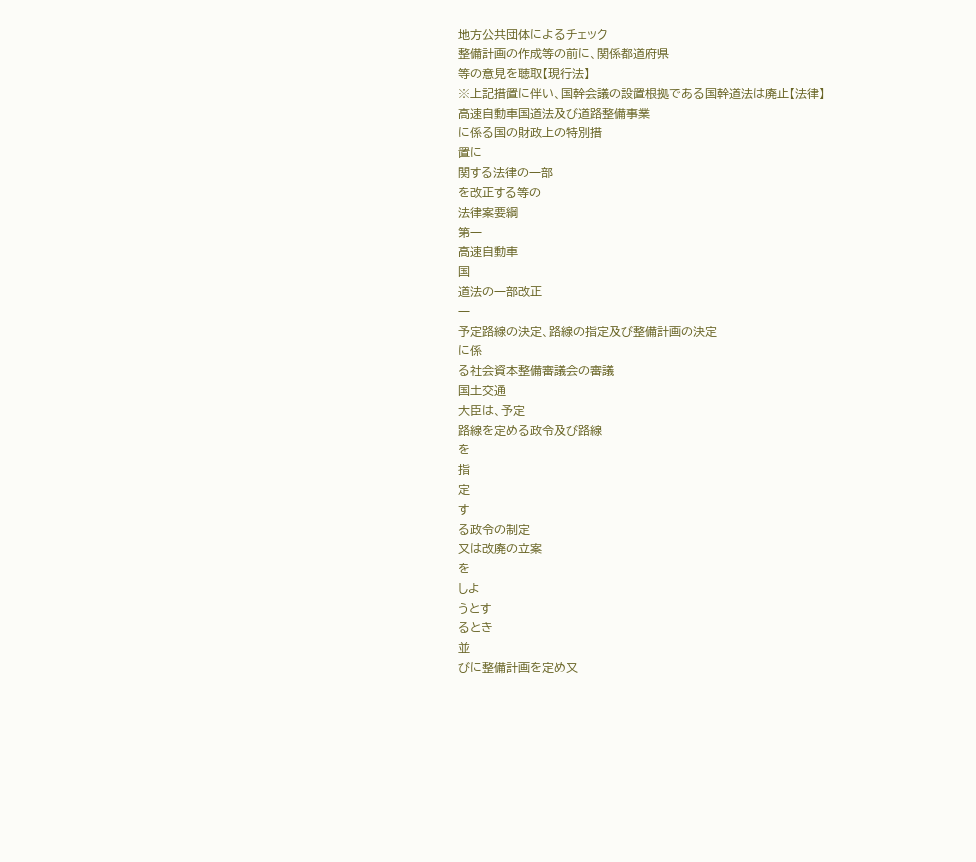地方公共団体によるチェック
整備計画の作成等の前に、関係都道府県
等の意見を聴取【現行法】
※上記措置に伴い、国幹会議の設置根拠である国幹道法は廃止【法律】
高速自動車国道法及び道路整備事業
に係る国の財政上の特別措
置に
関する法律の一部
を改正する等の
法律案要綱
第一
高速自動車
国
道法の一部改正
一
予定路線の決定、路線の指定及び整備計画の決定
に係
る社会資本整備審議会の審議
国土交通
大臣は、予定
路線を定める政令及び路線
を
指
定
す
る政令の制定
又は改廃の立案
を
しよ
うとす
るとき
並
びに整備計画を定め又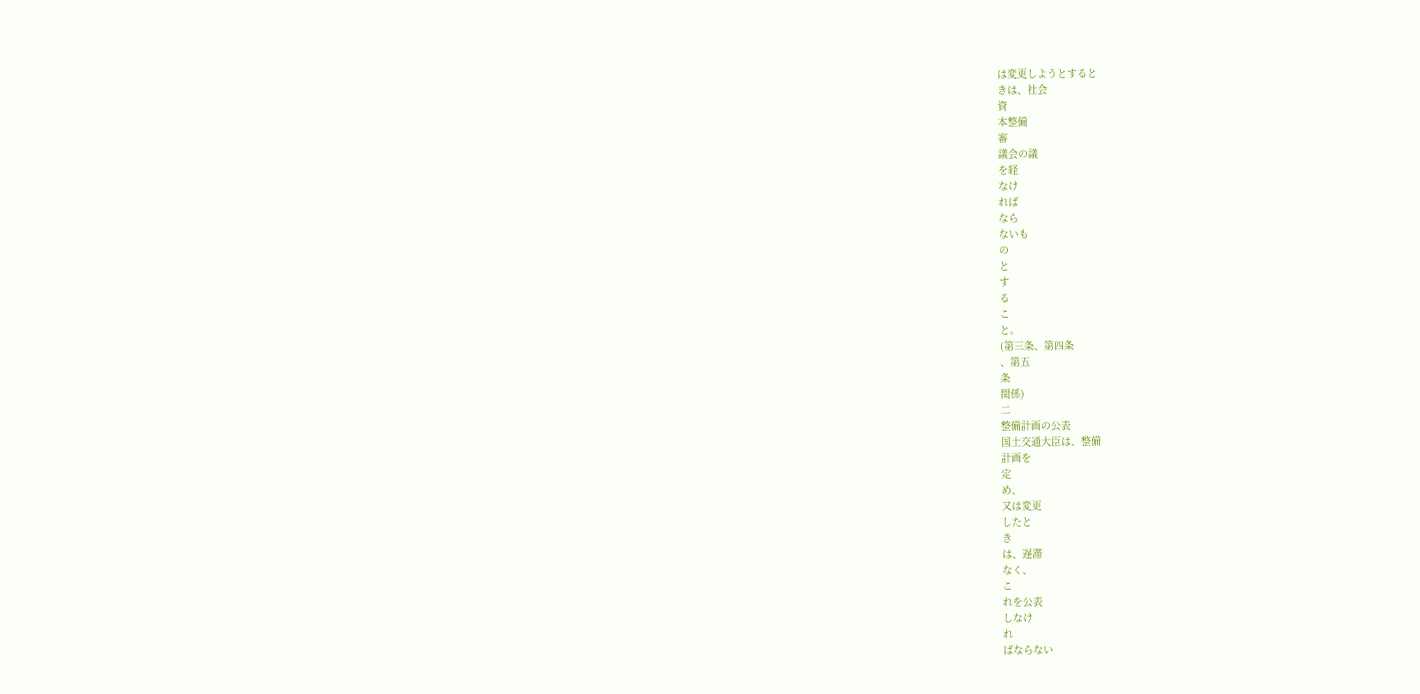は変更しようとすると
きは、社会
資
本整備
審
議会の議
を経
なけ
れば
なら
ないも
の
と
す
る
こ
と。
(第三条、第四条
、第五
条
関係)
二
整備計画の公表
国土交通大臣は、整備
計画を
定
め、
又は変更
したと
き
は、遅滞
なく、
こ
れを公表
しなけ
れ
ばならない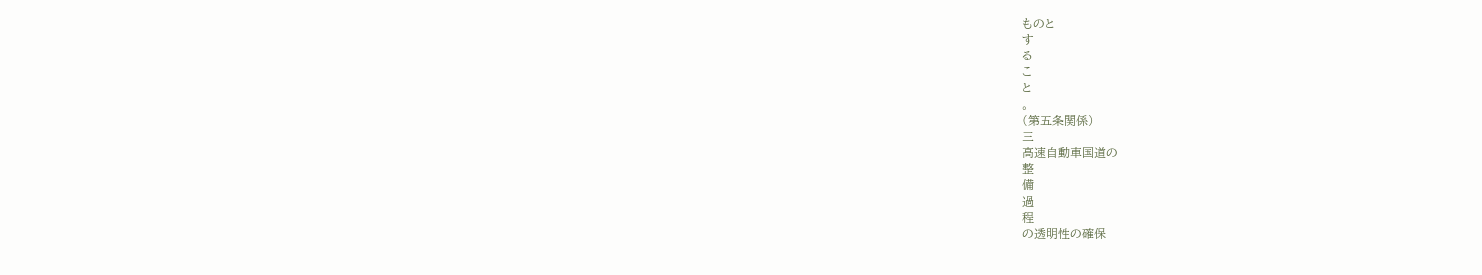ものと
す
る
こ
と
。
(第五条関係)
三
高速自動車国道の
整
備
過
程
の透明性の確保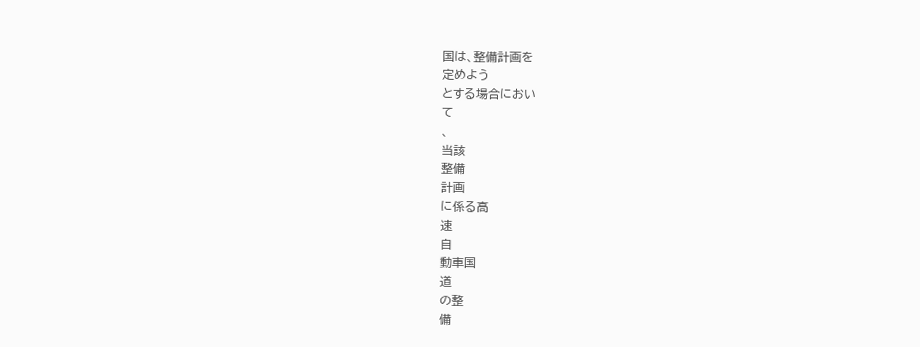国は、整備計画を
定めよう
とする場合におい
て
、
当該
整備
計画
に係る高
速
自
動車国
道
の整
備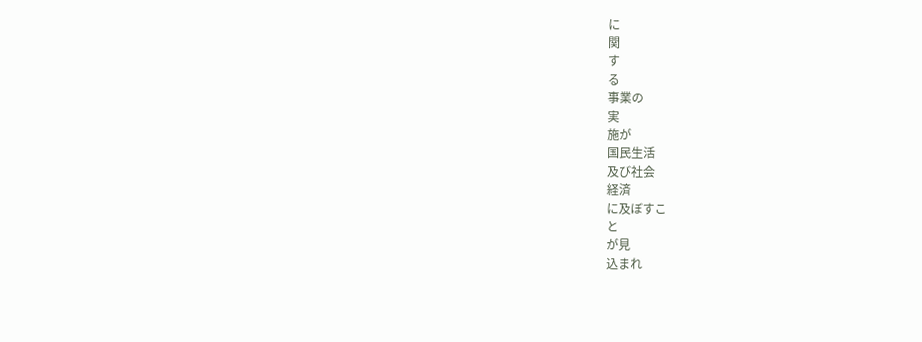に
関
す
る
事業の
実
施が
国民生活
及び社会
経済
に及ぼすこ
と
が見
込まれ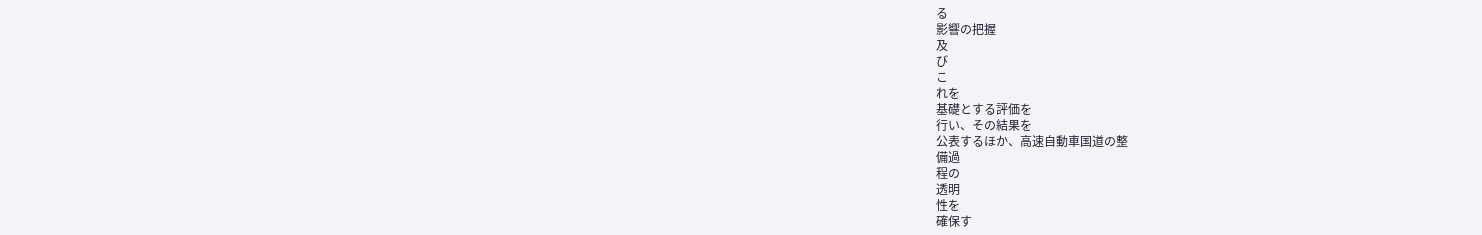る
影響の把握
及
び
こ
れを
基礎とする評価を
行い、その結果を
公表するほか、高速自動車国道の整
備過
程の
透明
性を
確保す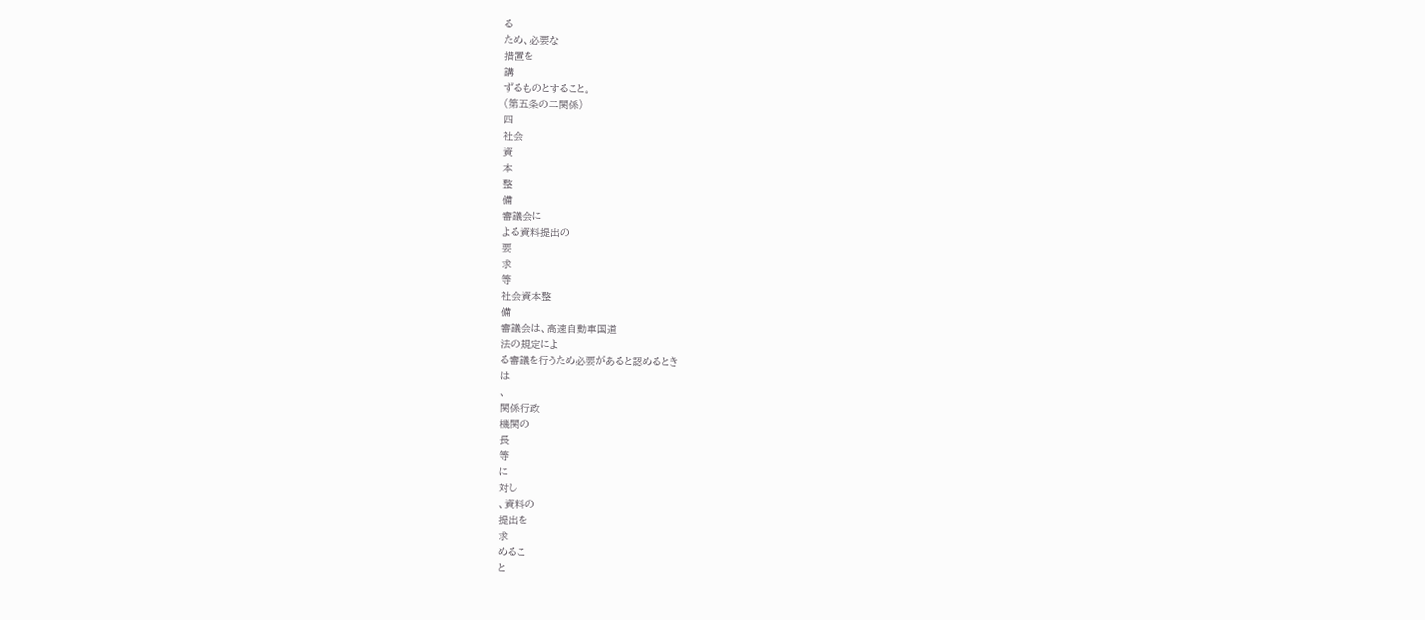る
ため、必要な
措置を
講
ずるものとすること。
(第五条の二関係)
四
社会
資
本
整
備
審議会に
よる資料提出の
要
求
等
社会資本整
備
審議会は、高速自動車国道
法の規定によ
る審議を行うため必要があると認めるとき
は
、
関係行政
機関の
長
等
に
対し
、資料の
提出を
求
めるこ
と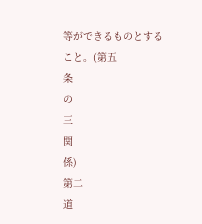等ができるものとすること。(第五
条
の
三
関
係)
第二
道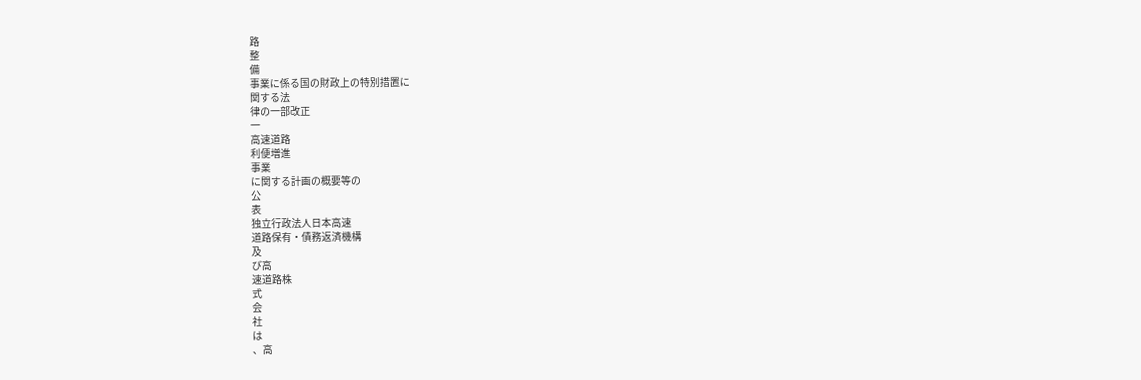路
整
備
事業に係る国の財政上の特別措置に
関する法
律の一部改正
一
高速道路
利便増進
事業
に関する計画の概要等の
公
表
独立行政法人日本高速
道路保有・債務返済機構
及
び高
速道路株
式
会
社
は
、高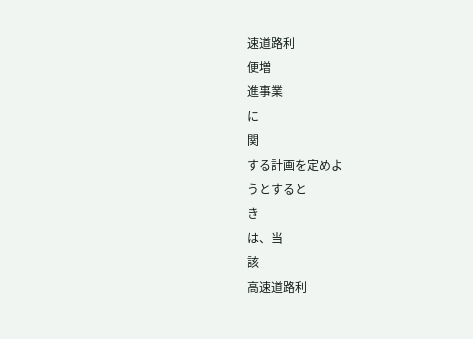速道路利
便増
進事業
に
関
する計画を定めよ
うとすると
き
は、当
該
高速道路利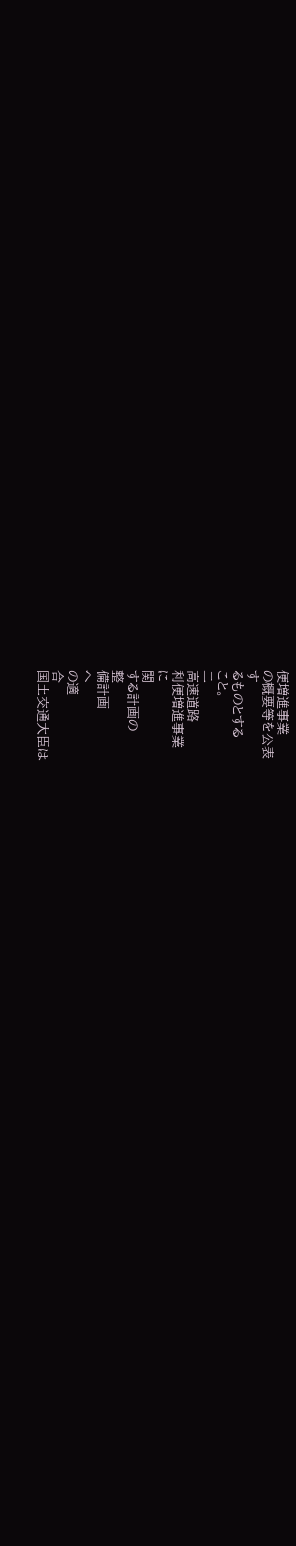便増進事業
の概要等を公表
す
るものとする
こと。
二
高速道路
利便増進事業
に
関
する計画の
整
備計画
へ
の適
合
国土交通大臣は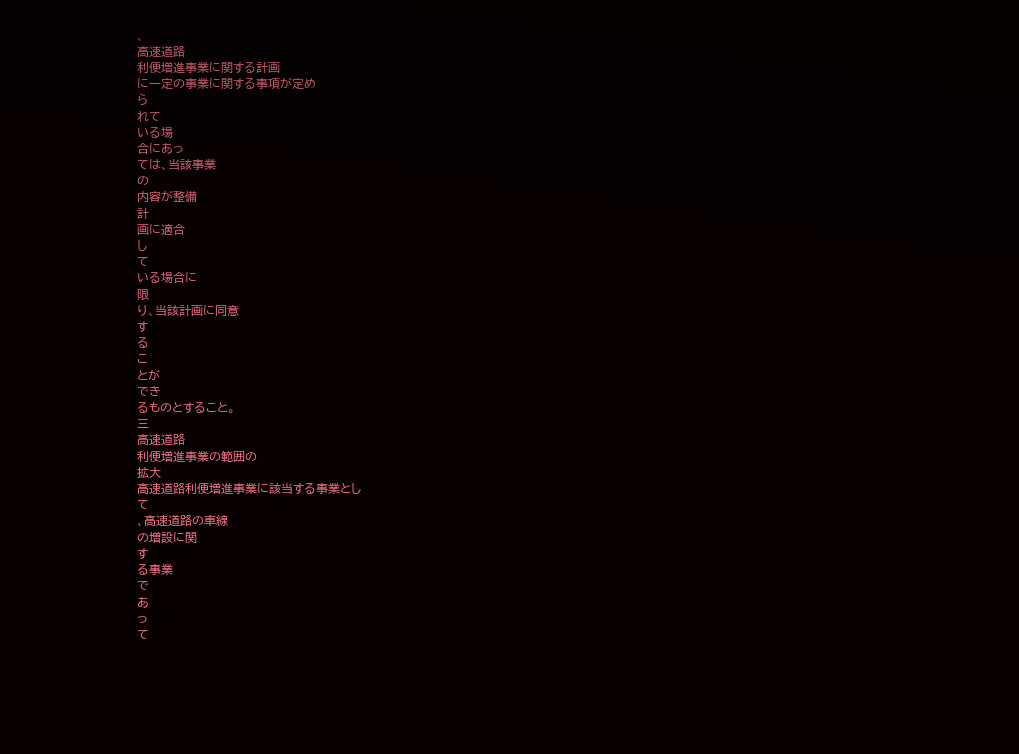、
高速道路
利便増進事業に関する計画
に一定の事業に関する事項が定め
ら
れて
いる場
合にあっ
ては、当該事業
の
内容が整備
計
画に適合
し
て
いる場合に
限
り、当該計画に同意
す
る
こ
とが
でき
るものとすること。
三
高速道路
利便増進事業の範囲の
拡大
高速道路利便増進事業に該当する事業とし
て
、高速道路の車線
の増設に関
す
る事業
で
あ
っ
て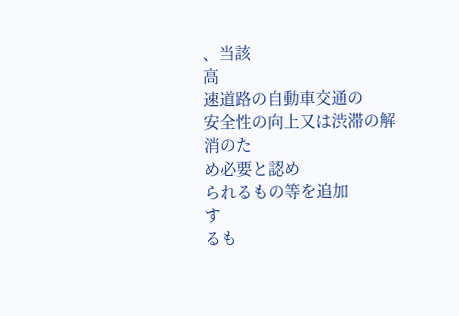、当該
高
速道路の自動車交通の
安全性の向上又は渋滞の解消のた
め必要と認め
られるもの等を追加
す
るも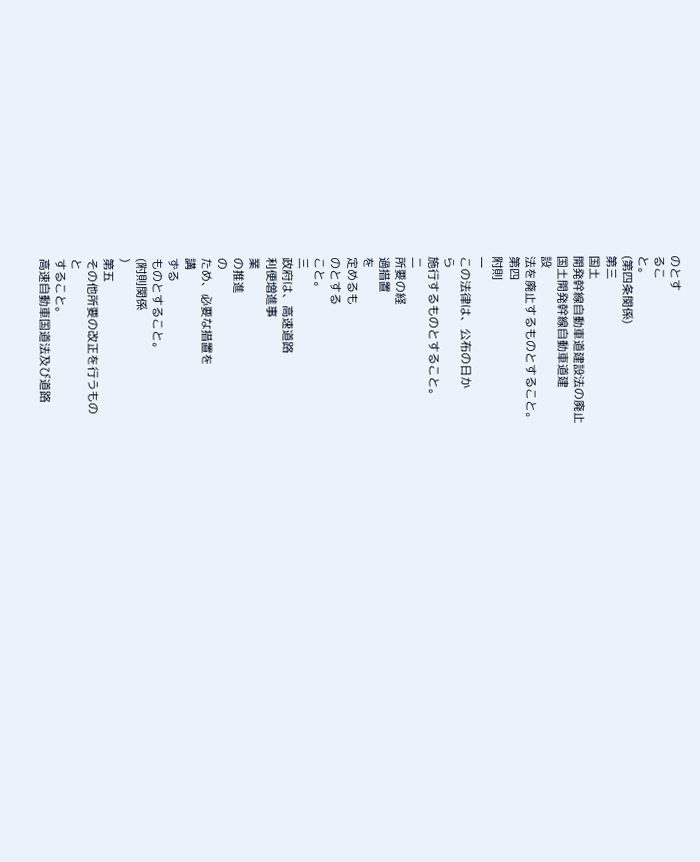のとす
るこ
と。
(第四条関係)
第三
国土
開発幹線自動車道建設法の廃止
国土開発幹線自動車道建
設
法を廃止するものとすること。
第四
附則
一
この法律は、公布の日か
ら
施行するものとすること。
二
所要の経
過措置
を
定めるも
のとする
こと。
三
政府は、高速道路
利便増進事
業
の推進
の
ため、必要な措置を
講
ずる
ものとすること。
(附則関係
)
第五
その他所要の改正を行うもの
と
すること。
高速自動車国道法及び道路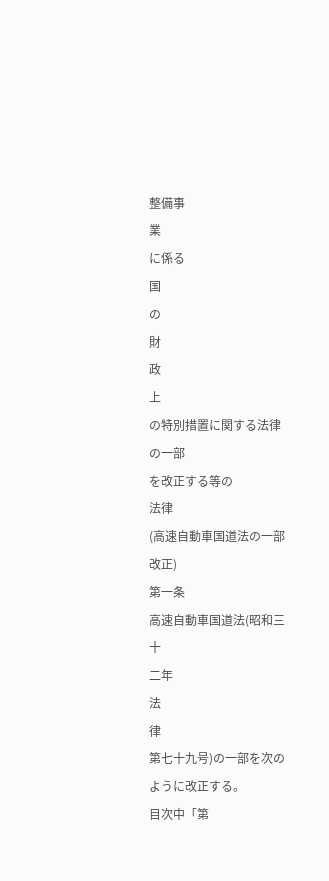整備事
業
に係る
国
の
財
政
上
の特別措置に関する法律の一部
を改正する等の
法律
(高速自動車国道法の一部改正)
第一条
高速自動車国道法(昭和三十
二年
法
律
第七十九号)の一部を次のように改正する。
目次中「第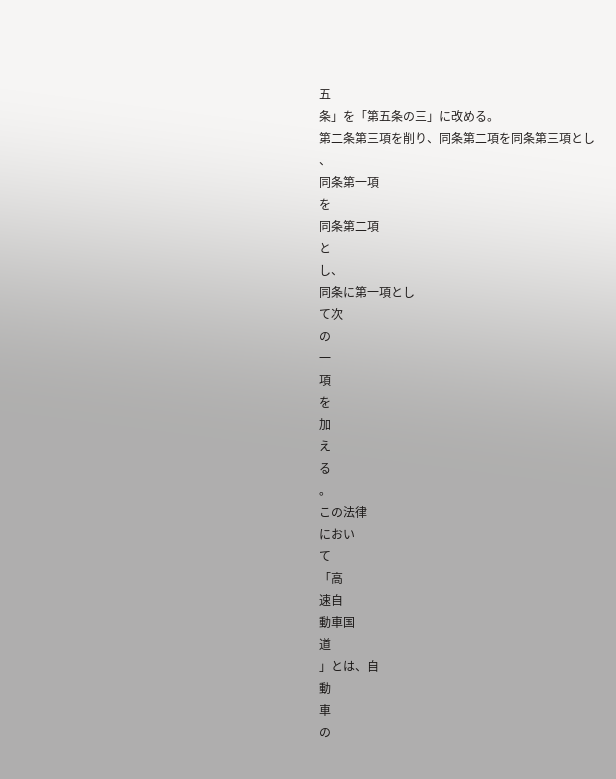五
条」を「第五条の三」に改める。
第二条第三項を削り、同条第二項を同条第三項とし
、
同条第一項
を
同条第二項
と
し、
同条に第一項とし
て次
の
一
項
を
加
え
る
。
この法律
におい
て
「高
速自
動車国
道
」とは、自
動
車
の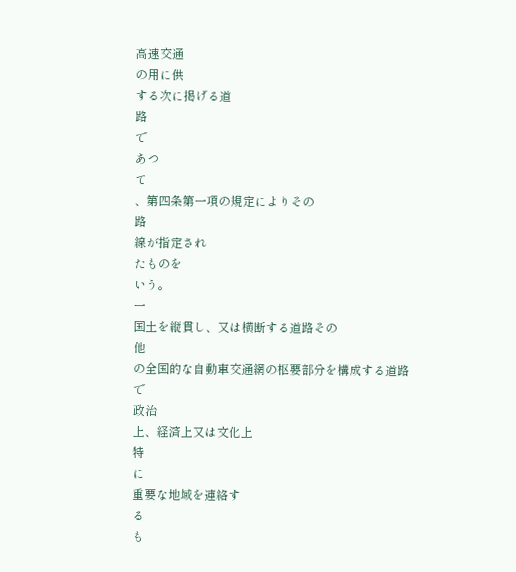高速交通
の用に供
する次に掲げる道
路
で
あつ
て
、第四条第一項の規定によりその
路
線が指定され
たものを
いう。
一
国土を縦貫し、又は横断する道路その
他
の全国的な自動車交通網の枢要部分を構成する道路
で
政治
上、経済上又は文化上
特
に
重要な地域を連絡す
る
も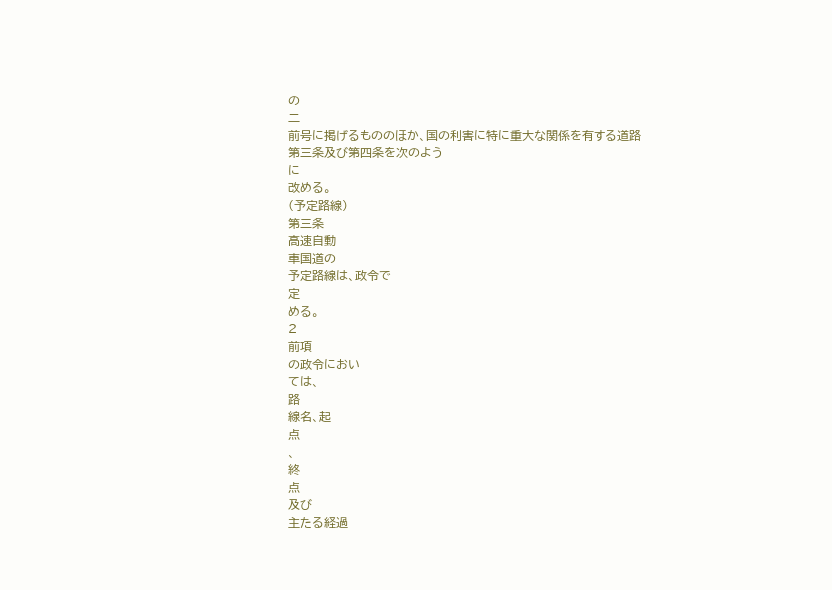の
二
前号に掲げるもののほか、国の利害に特に重大な関係を有する道路
第三条及び第四条を次のよう
に
改める。
(予定路線)
第三条
高速自動
車国道の
予定路線は、政令で
定
める。
2
前項
の政令におい
ては、
路
線名、起
点
、
終
点
及び
主たる経過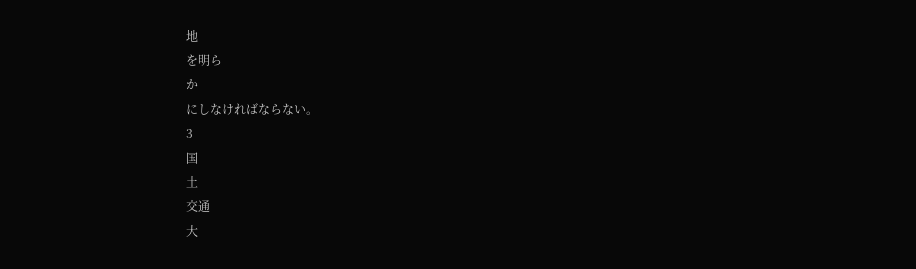地
を明ら
か
にしなければならない。
3
国
土
交通
大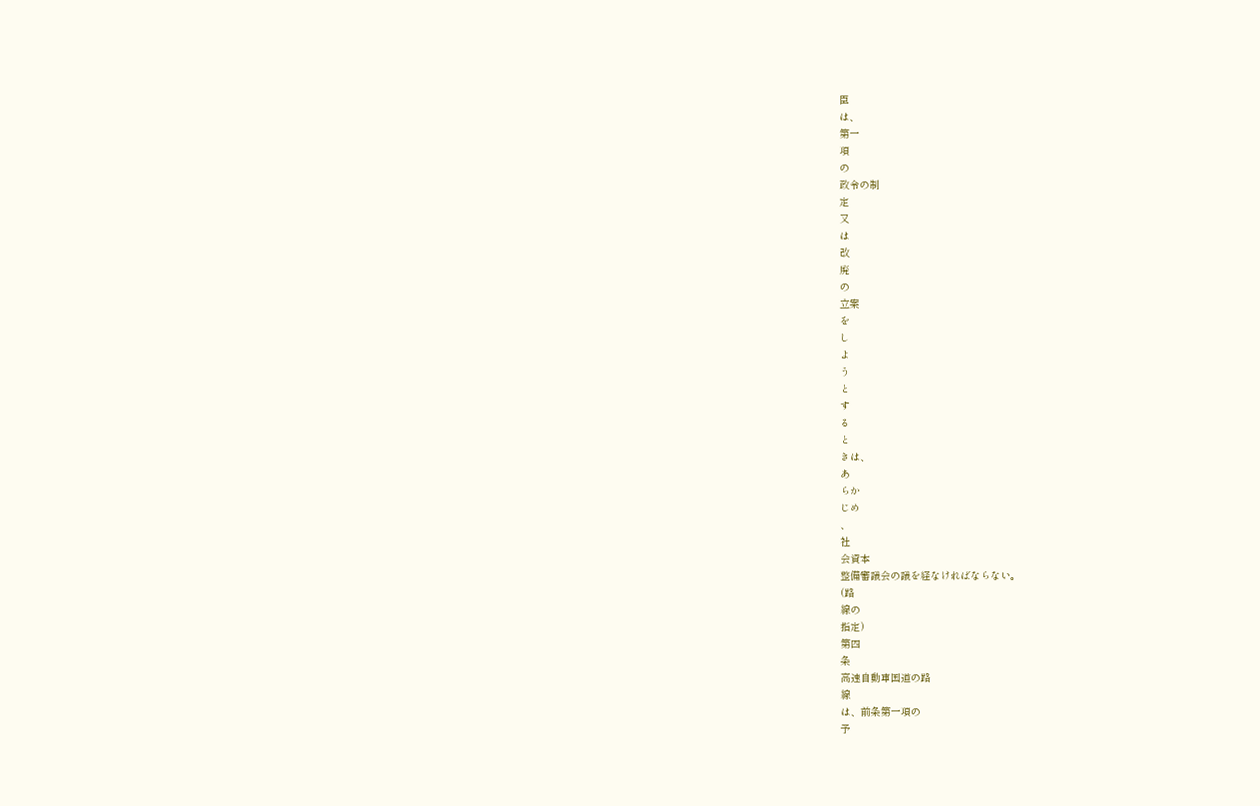臣
は、
第一
項
の
政令の制
定
又
は
改
廃
の
立案
を
し
よ
う
と
す
る
と
きは、
あ
らか
じめ
、
社
会資本
整備審議会の議を経なければならない。
(路
線の
指定)
第四
条
高速自動車国道の路
線
は、前条第一項の
予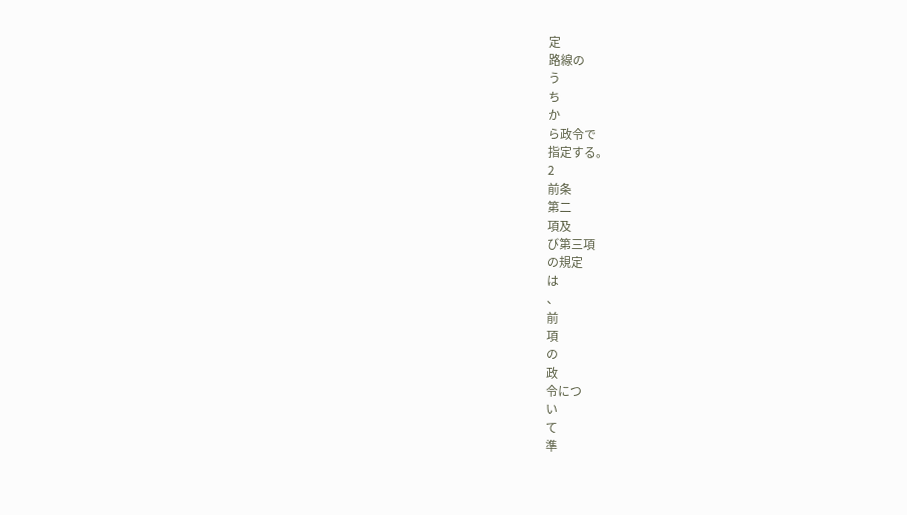定
路線の
う
ち
か
ら政令で
指定する。
2
前条
第二
項及
び第三項
の規定
は
、
前
項
の
政
令につ
い
て
準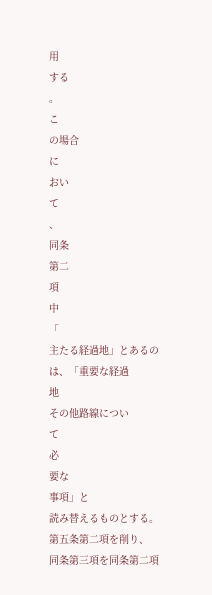用
する
。
こ
の場合
に
おい
て
、
同条
第二
項
中
「
主たる経過地」とあるのは、「重要な経過
地
その他路線につい
て
必
要な
事項」と
読み替えるものとする。
第五条第二項を削り、
同条第三項を同条第二項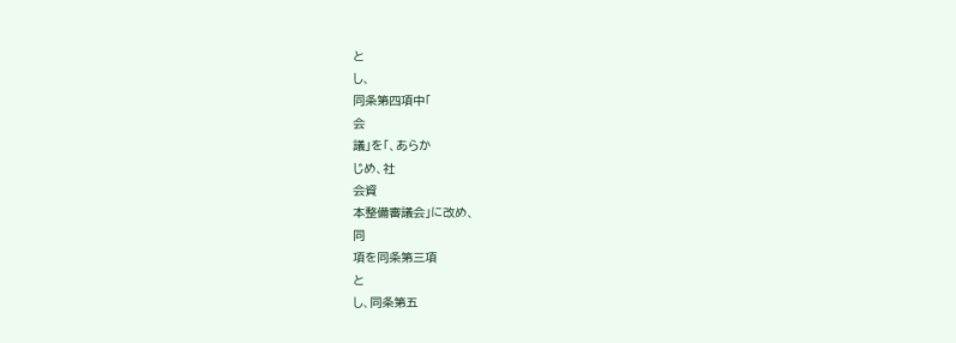と
し、
同条第四項中「
会
議」を「、あらか
じめ、社
会資
本整備審議会」に改め、
同
項を同条第三項
と
し、同条第五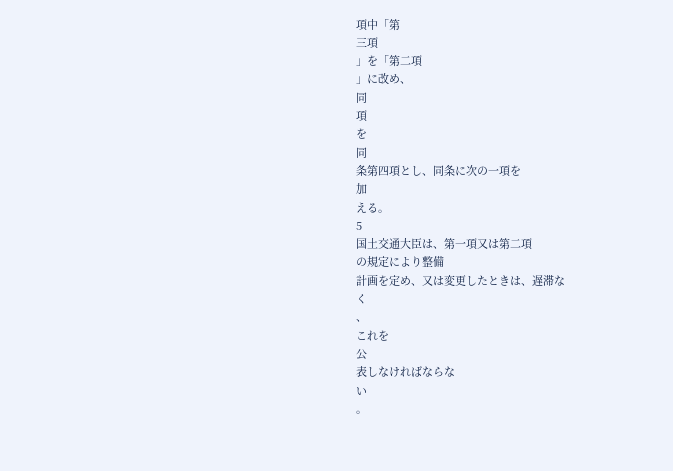項中「第
三項
」を「第二項
」に改め、
同
項
を
同
条第四項とし、同条に次の一項を
加
える。
5
国土交通大臣は、第一項又は第二項
の規定により整備
計画を定め、又は変更したときは、遅滞な
く
、
これを
公
表しなければならな
い
。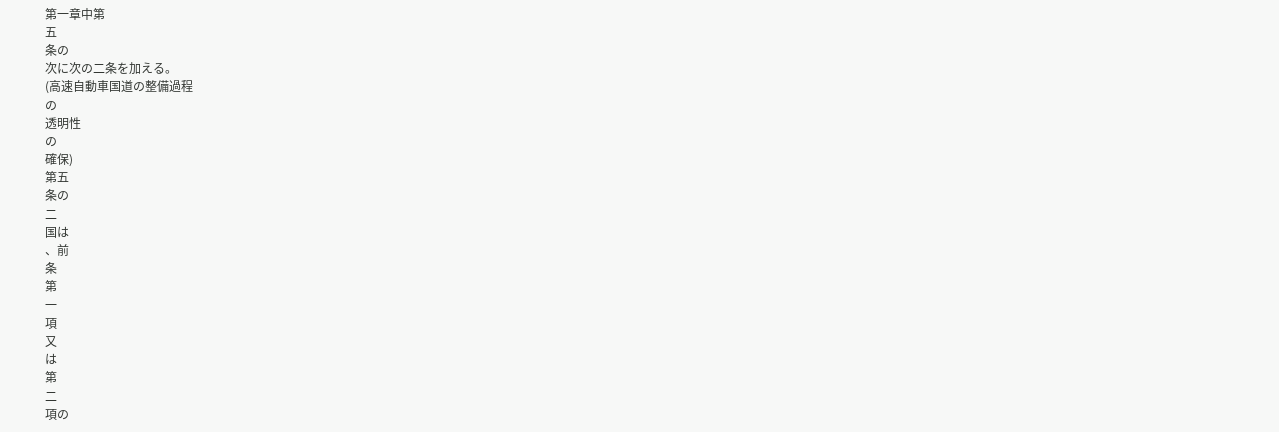第一章中第
五
条の
次に次の二条を加える。
(高速自動車国道の整備過程
の
透明性
の
確保)
第五
条の
二
国は
、前
条
第
一
項
又
は
第
二
項の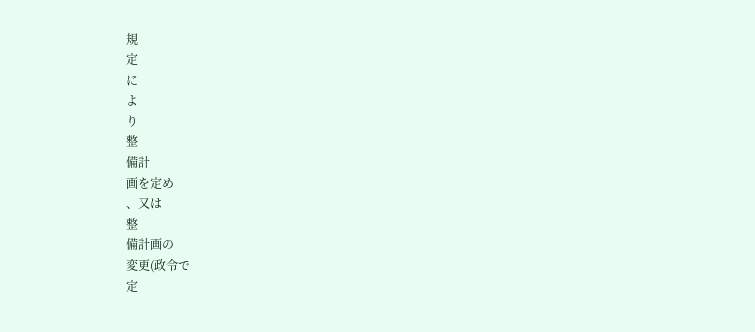規
定
に
よ
り
整
備計
画を定め
、又は
整
備計画の
変更(政令で
定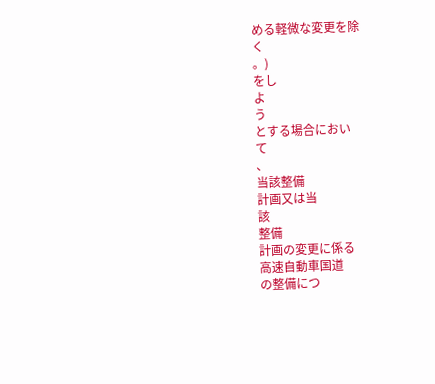める軽微な変更を除
く
。)
をし
よ
う
とする場合におい
て
、
当該整備
計画又は当
該
整備
計画の変更に係る
高速自動車国道
の整備につ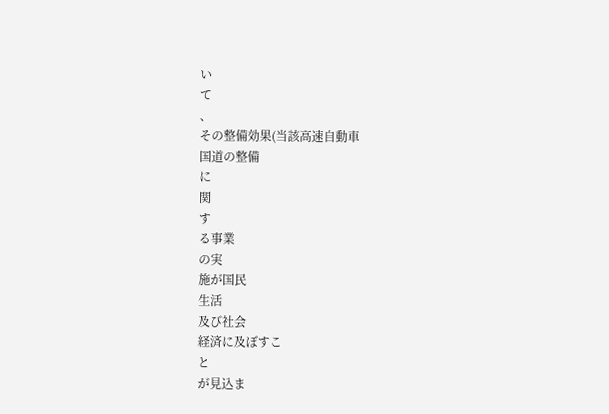い
て
、
その整備効果(当該高速自動車
国道の整備
に
関
す
る事業
の実
施が国民
生活
及び社会
経済に及ぼすこ
と
が見込ま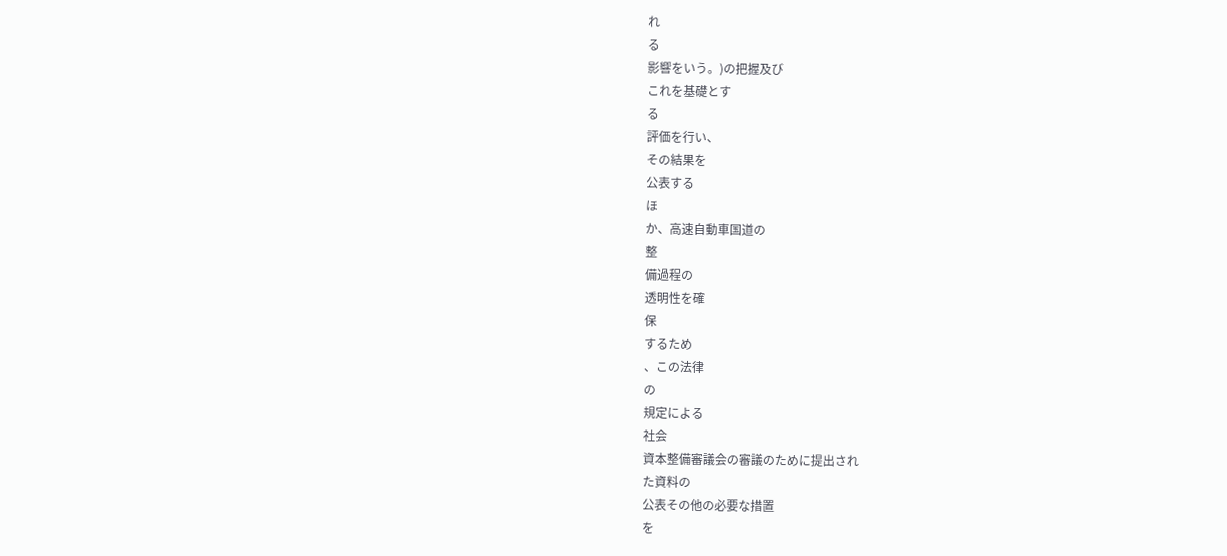れ
る
影響をいう。)の把握及び
これを基礎とす
る
評価を行い、
その結果を
公表する
ほ
か、高速自動車国道の
整
備過程の
透明性を確
保
するため
、この法律
の
規定による
社会
資本整備審議会の審議のために提出され
た資料の
公表その他の必要な措置
を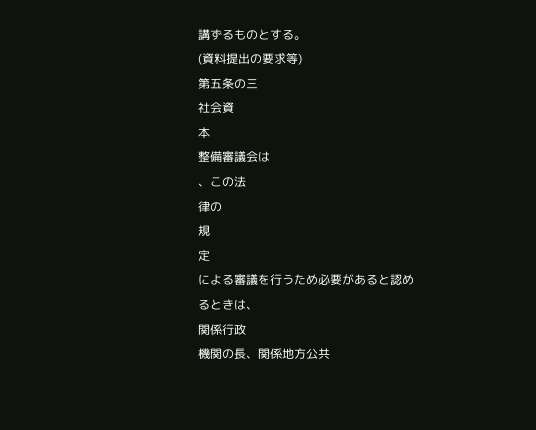講ずるものとする。
(資料提出の要求等)
第五条の三
社会資
本
整備審議会は
、この法
律の
規
定
による審議を行うため必要があると認め
るときは、
関係行政
機関の長、関係地方公共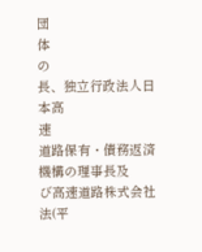団
体
の
長、独立行政法人日本高
速
道路保有・債務返済機構の理事長及
び高速道路株式会社法(平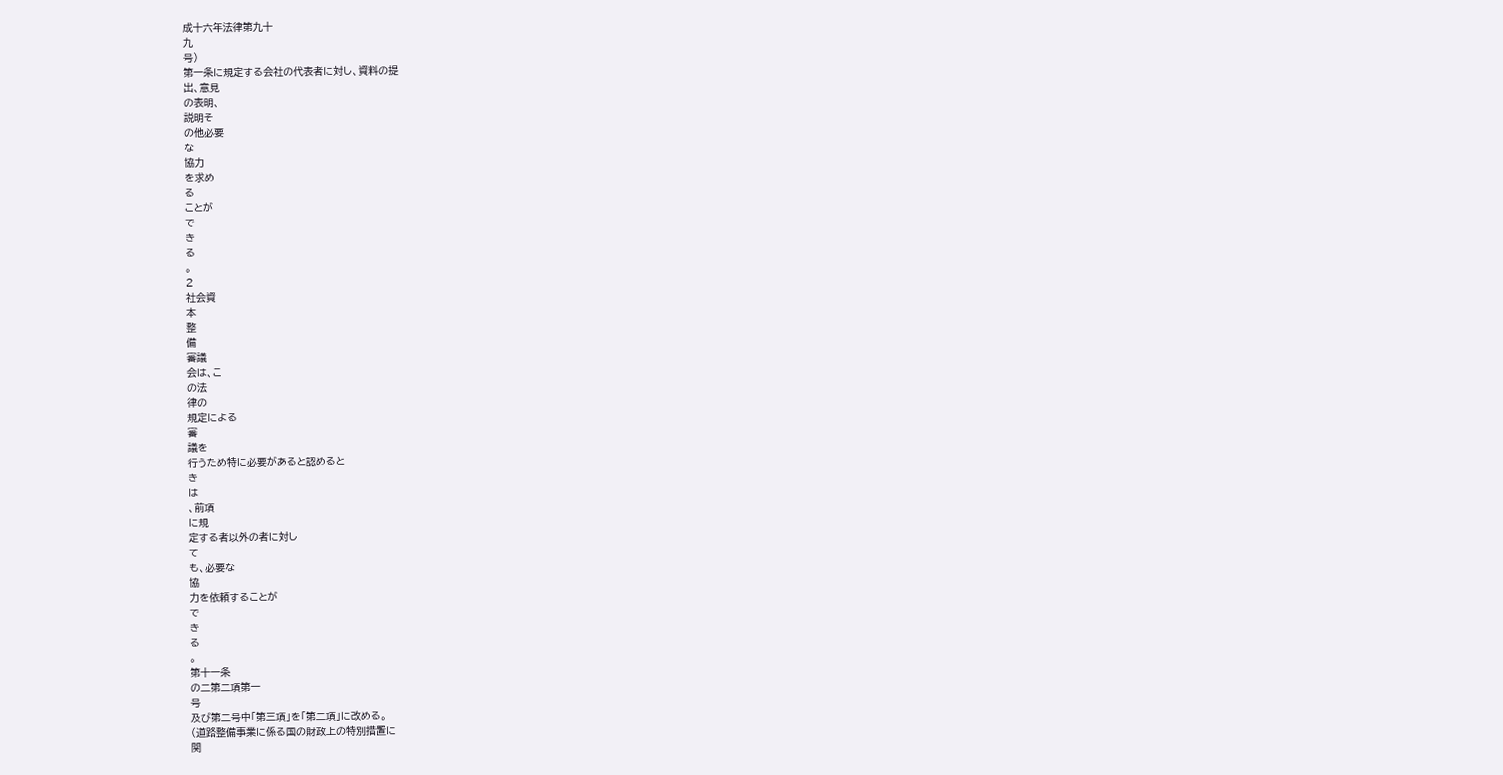成十六年法律第九十
九
号)
第一条に規定する会社の代表者に対し、資料の提
出、意見
の表明、
説明そ
の他必要
な
協力
を求め
る
ことが
で
き
る
。
2
社会資
本
整
備
審議
会は、こ
の法
律の
規定による
審
議を
行うため特に必要があると認めると
き
は
、前項
に規
定する者以外の者に対し
て
も、必要な
協
力を依頼することが
で
き
る
。
第十一条
の二第二項第一
号
及び第二号中「第三項」を「第二項」に改める。
(道路整備事業に係る国の財政上の特別措置に
関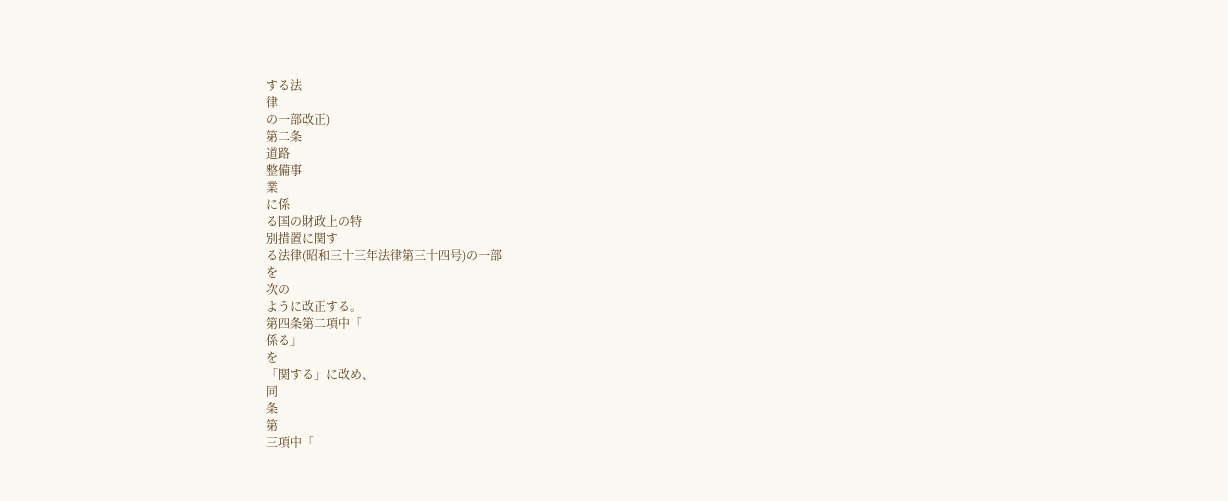する法
律
の一部改正)
第二条
道路
整備事
業
に係
る国の財政上の特
別措置に関す
る法律(昭和三十三年法律第三十四号)の一部
を
次の
ように改正する。
第四条第二項中「
係る」
を
「関する」に改め、
同
条
第
三項中「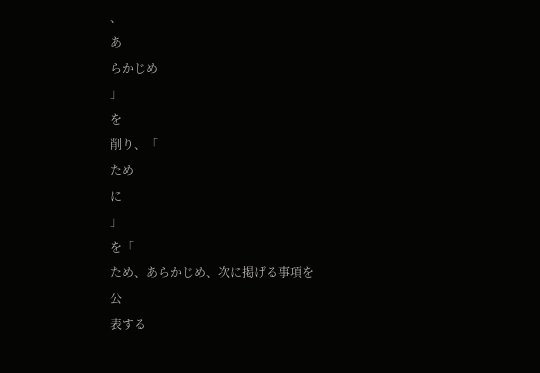、
あ
らかじめ
」
を
削り、「
ため
に
」
を「
ため、あらかじめ、次に掲げる事項を
公
表する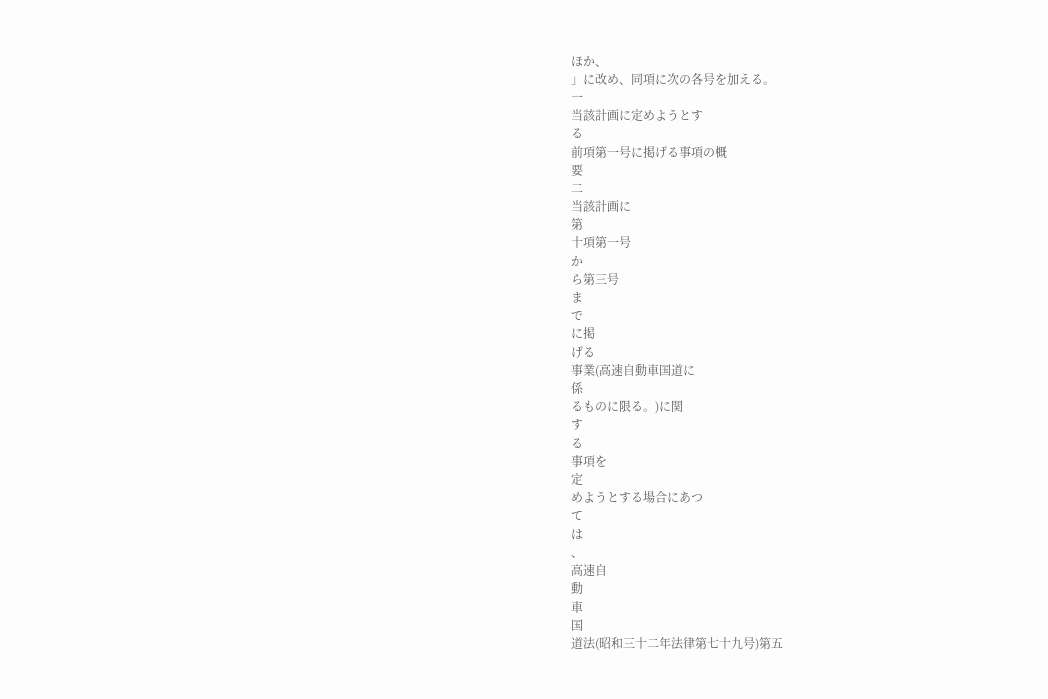ほか、
」に改め、同項に次の各号を加える。
一
当該計画に定めようとす
る
前項第一号に掲げる事項の概
要
二
当該計画に
第
十項第一号
か
ら第三号
ま
で
に掲
げる
事業(高速自動車国道に
係
るものに限る。)に関
す
る
事項を
定
めようとする場合にあつ
て
は
、
高速自
動
車
国
道法(昭和三十二年法律第七十九号)第五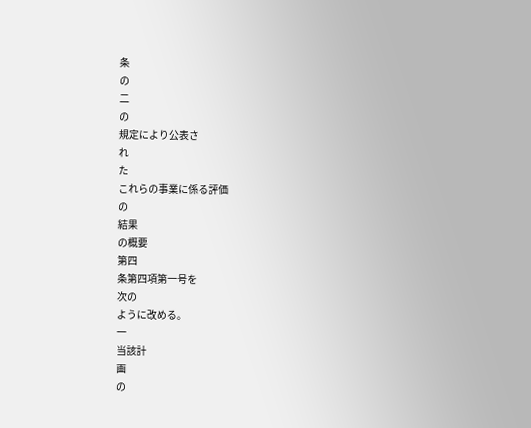条
の
二
の
規定により公表さ
れ
た
これらの事業に係る評価
の
結果
の概要
第四
条第四項第一号を
次の
ように改める。
一
当該計
画
の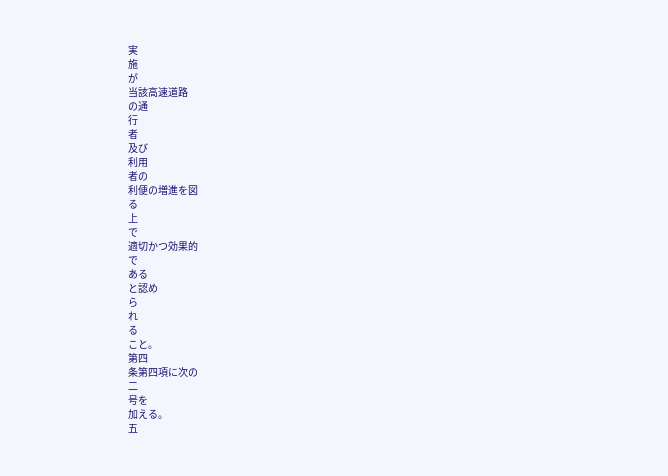実
施
が
当該高速道路
の通
行
者
及び
利用
者の
利便の増進を図
る
上
で
適切かつ効果的
で
ある
と認め
ら
れ
る
こと。
第四
条第四項に次の
二
号を
加える。
五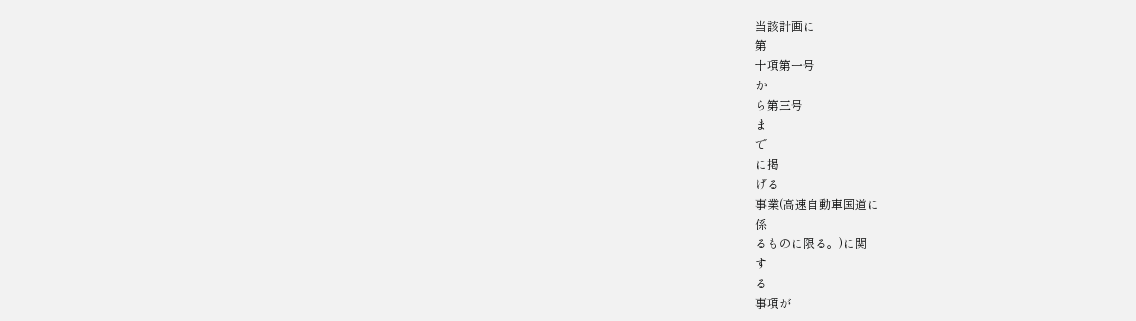当該計画に
第
十項第一号
か
ら第三号
ま
で
に掲
げる
事業(高速自動車国道に
係
るものに限る。)に関
す
る
事項が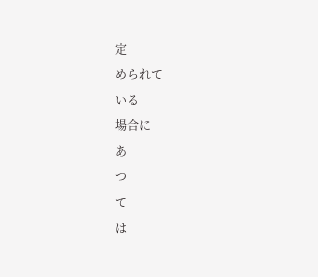定
められて
いる
場合に
あ
つ
て
は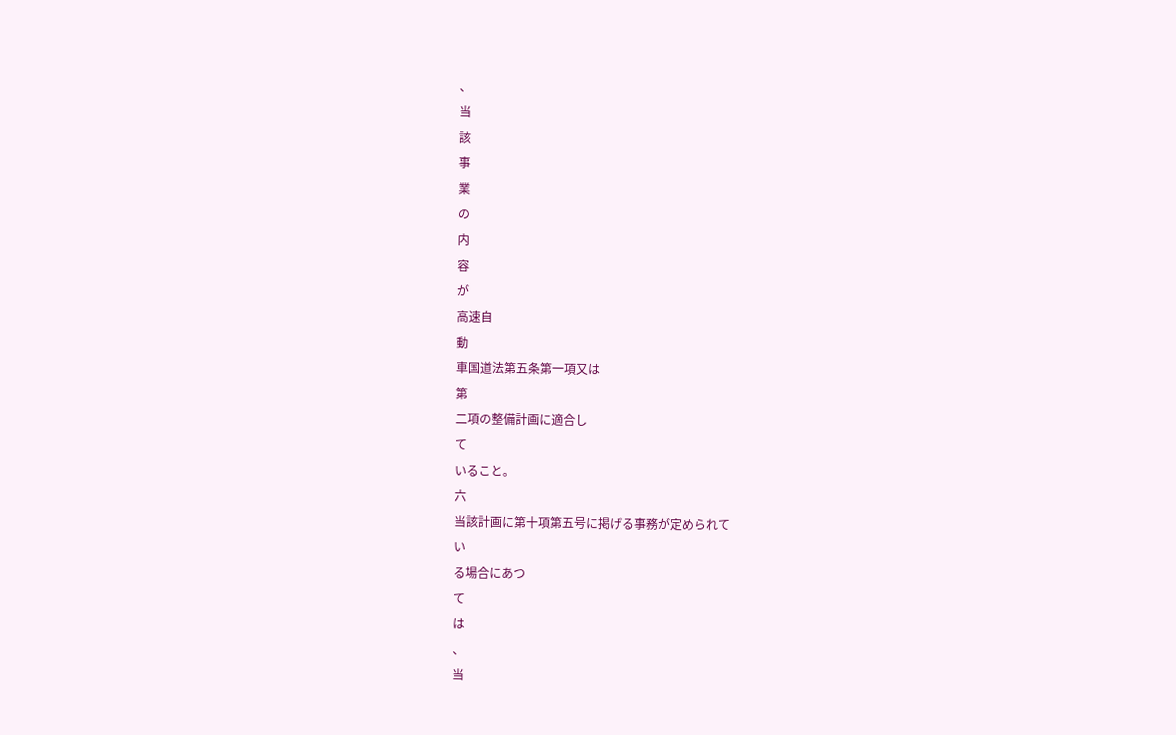、
当
該
事
業
の
内
容
が
高速自
動
車国道法第五条第一項又は
第
二項の整備計画に適合し
て
いること。
六
当該計画に第十項第五号に掲げる事務が定められて
い
る場合にあつ
て
は
、
当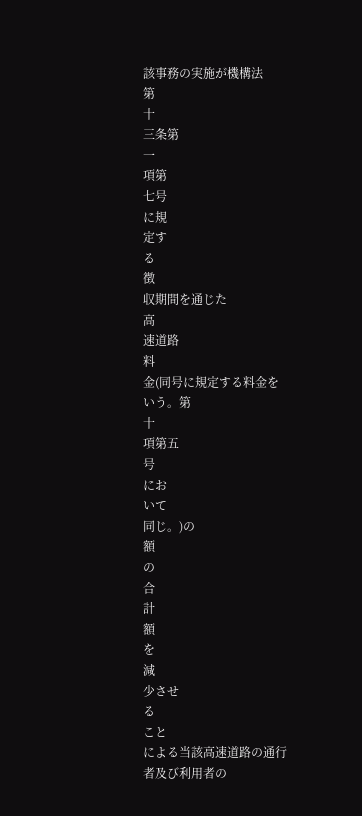該事務の実施が機構法
第
十
三条第
一
項第
七号
に規
定す
る
徴
収期間を通じた
高
速道路
料
金(同号に規定する料金を
いう。第
十
項第五
号
にお
いて
同じ。)の
額
の
合
計
額
を
減
少させ
る
こと
による当該高速道路の通行
者及び利用者の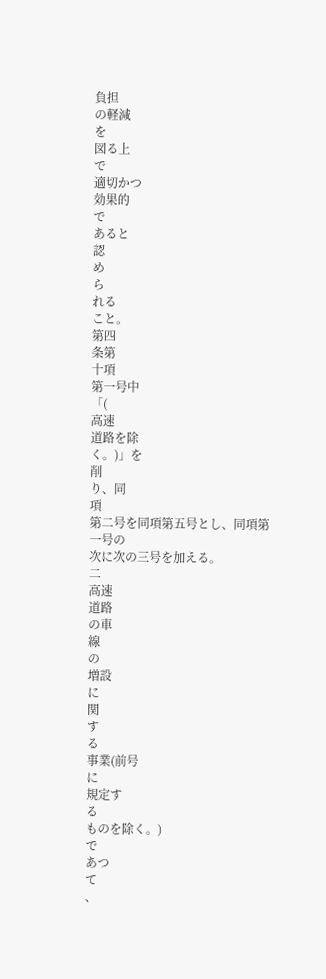負担
の軽減
を
図る上
で
適切かつ
効果的
で
あると
認
め
ら
れる
こと。
第四
条第
十項
第一号中
「(
高速
道路を除
く。)」を
削
り、同
項
第二号を同項第五号とし、同項第一号の
次に次の三号を加える。
二
高速
道路
の車
線
の
増設
に
関
す
る
事業(前号
に
規定す
る
ものを除く。)
で
あつ
て
、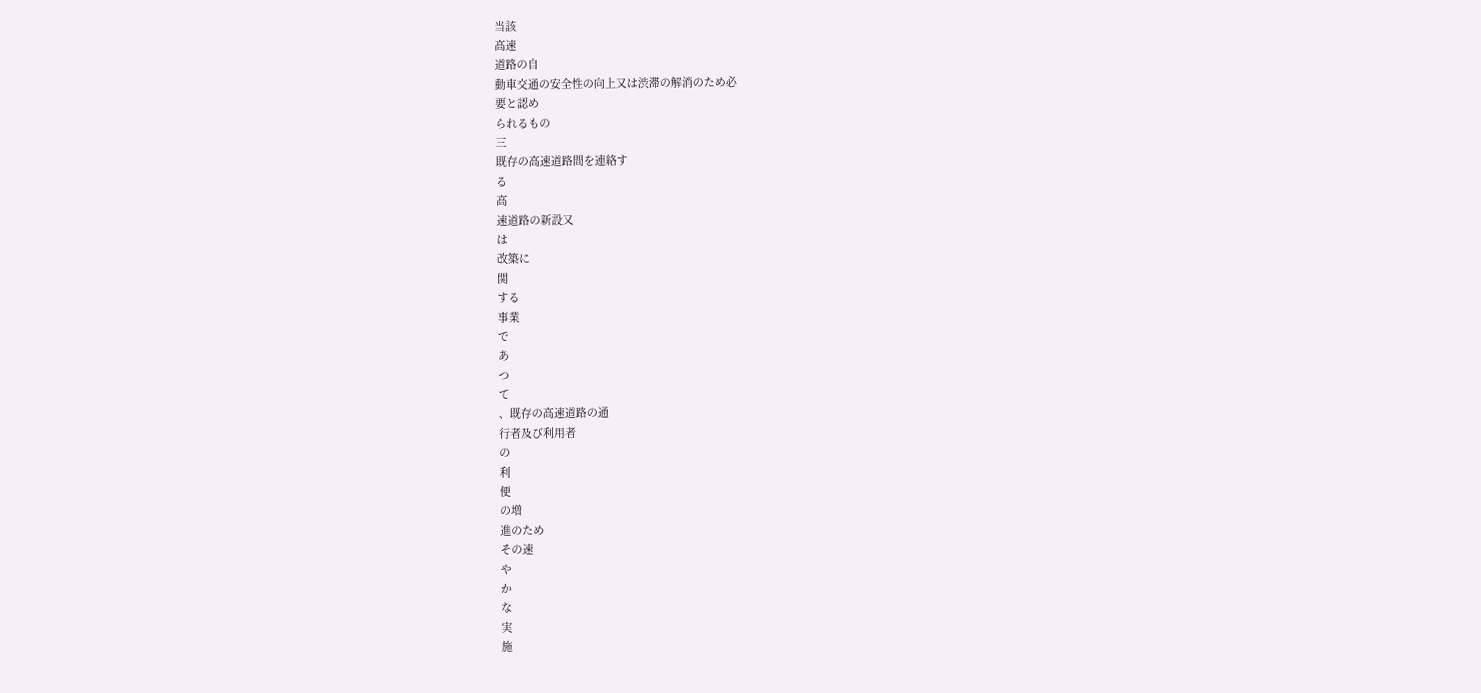当該
高速
道路の自
動車交通の安全性の向上又は渋滞の解消のため必
要と認め
られるもの
三
既存の高速道路間を連絡す
る
高
速道路の新設又
は
改築に
関
する
事業
で
あ
つ
て
、既存の高速道路の通
行者及び利用者
の
利
便
の増
進のため
その速
や
か
な
実
施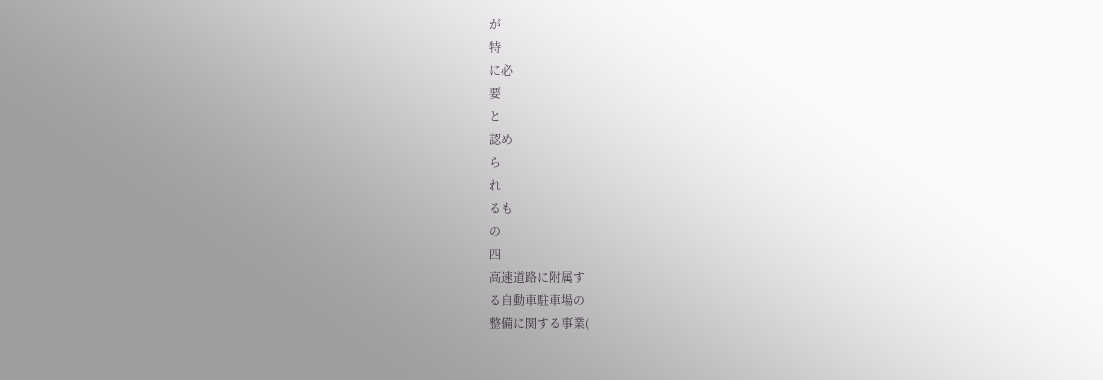が
特
に必
要
と
認め
ら
れ
るも
の
四
高速道路に附属す
る自動車駐車場の
整備に関する事業(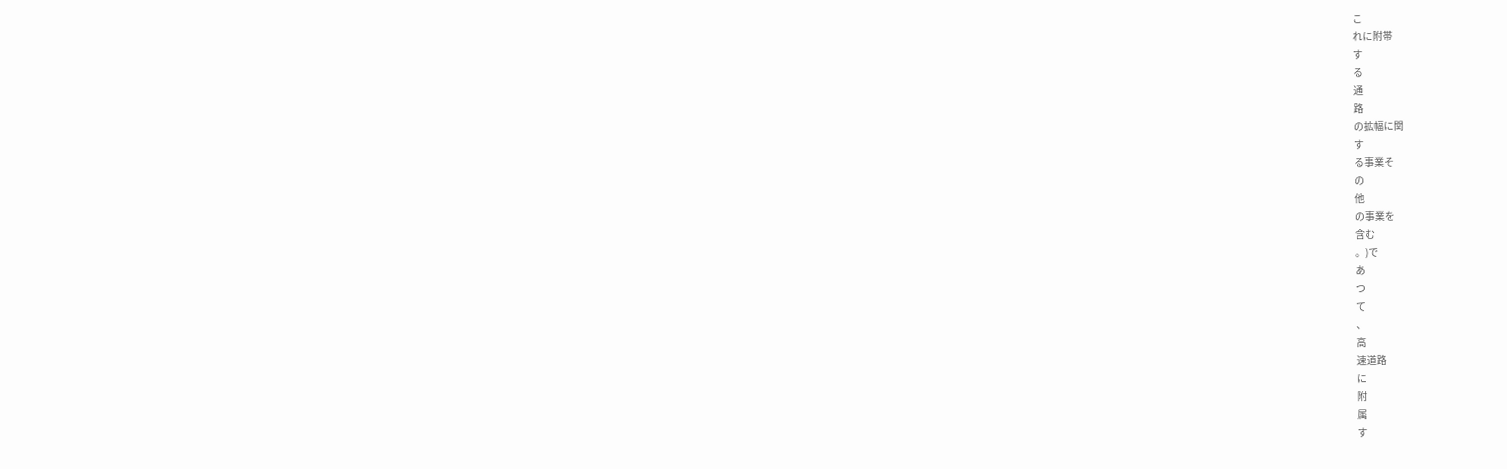こ
れに附帯
す
る
通
路
の拡幅に関
す
る事業そ
の
他
の事業を
含む
。)で
あ
つ
て
、
高
速道路
に
附
属
す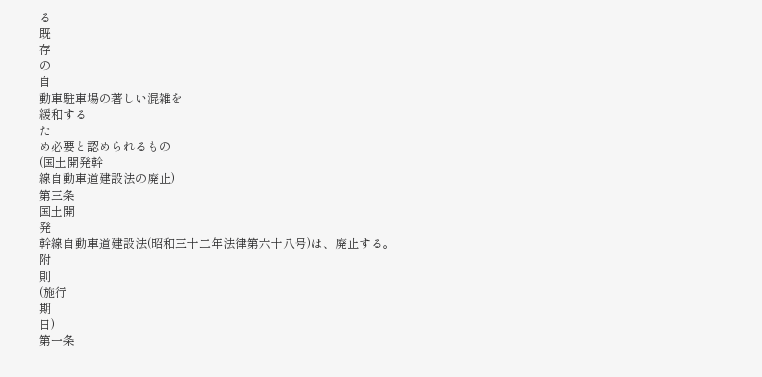る
既
存
の
自
動車駐車場の著しい混雑を
緩和する
た
め必要と認められるもの
(国土開発幹
線自動車道建設法の廃止)
第三条
国土開
発
幹線自動車道建設法(昭和三十二年法律第六十八号)は、廃止する。
附
則
(施行
期
日)
第一条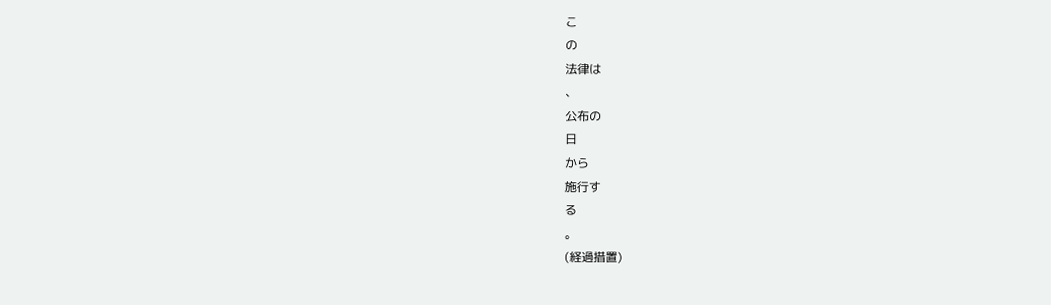こ
の
法律は
、
公布の
日
から
施行す
る
。
(経過措置)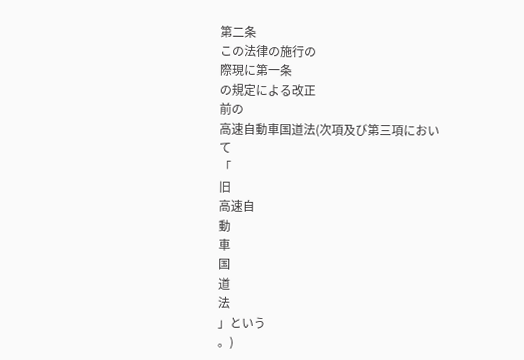第二条
この法律の施行の
際現に第一条
の規定による改正
前の
高速自動車国道法(次項及び第三項におい
て
「
旧
高速自
動
車
国
道
法
」という
。)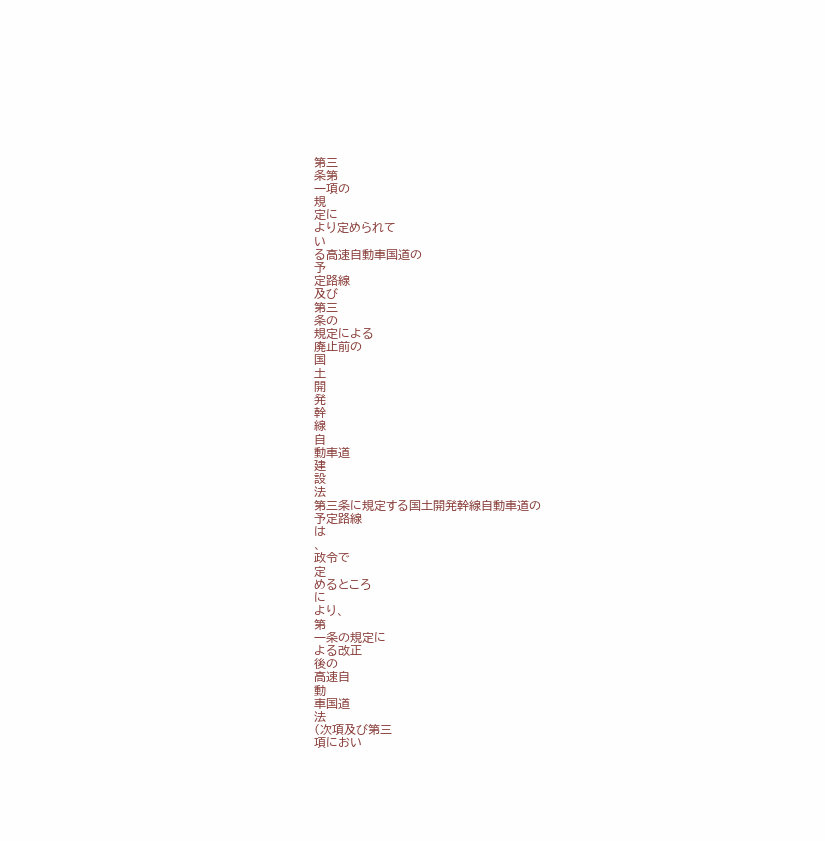第三
条第
一項の
規
定に
より定められて
い
る高速自動車国道の
予
定路線
及び
第三
条の
規定による
廃止前の
国
土
開
発
幹
線
自
動車道
建
設
法
第三条に規定する国土開発幹線自動車道の
予定路線
は
、
政令で
定
めるところ
に
より、
第
一条の規定に
よる改正
後の
高速自
動
車国道
法
(次項及び第三
項におい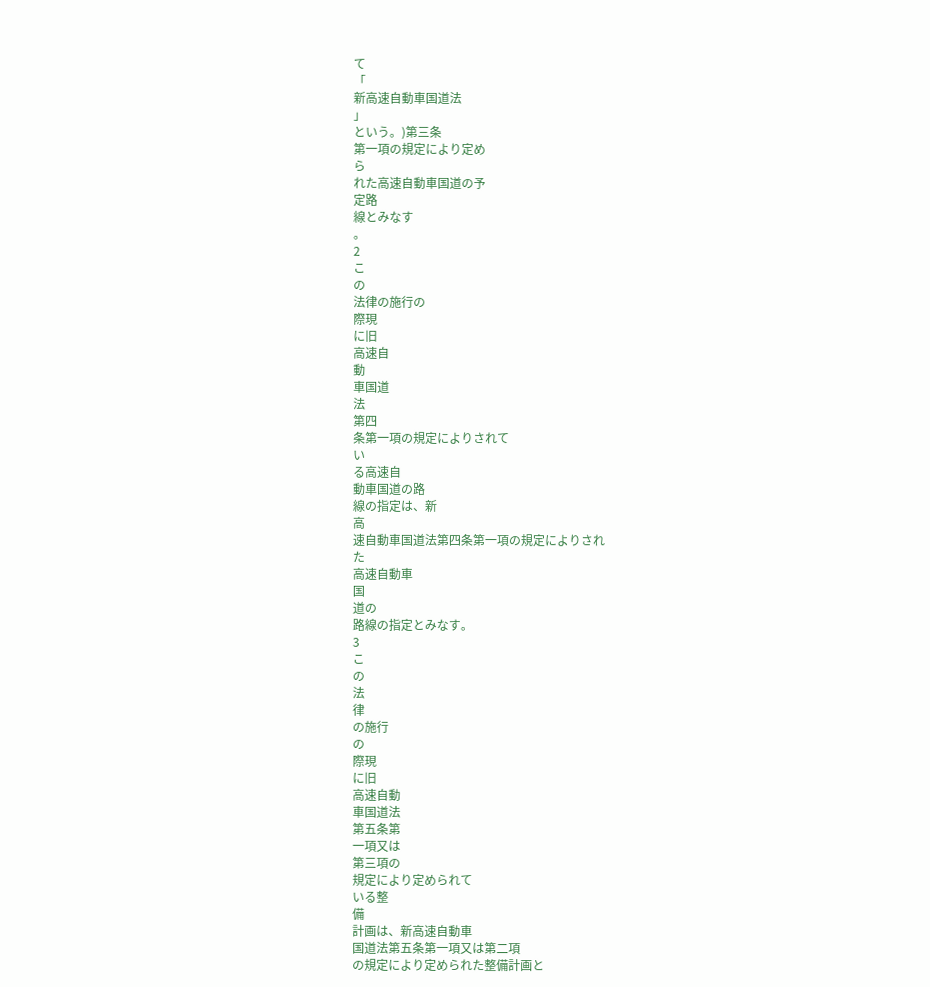て
「
新高速自動車国道法
」
という。)第三条
第一項の規定により定め
ら
れた高速自動車国道の予
定路
線とみなす
。
2
こ
の
法律の施行の
際現
に旧
高速自
動
車国道
法
第四
条第一項の規定によりされて
い
る高速自
動車国道の路
線の指定は、新
高
速自動車国道法第四条第一項の規定によりされ
た
高速自動車
国
道の
路線の指定とみなす。
3
こ
の
法
律
の施行
の
際現
に旧
高速自動
車国道法
第五条第
一項又は
第三項の
規定により定められて
いる整
備
計画は、新高速自動車
国道法第五条第一項又は第二項
の規定により定められた整備計画と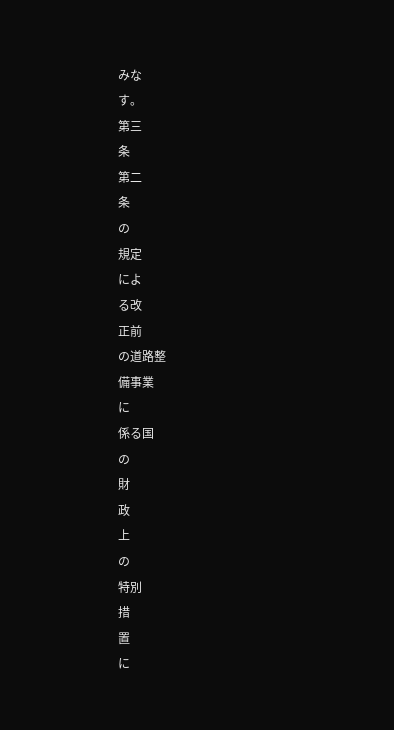みな
す。
第三
条
第二
条
の
規定
によ
る改
正前
の道路整
備事業
に
係る国
の
財
政
上
の
特別
措
置
に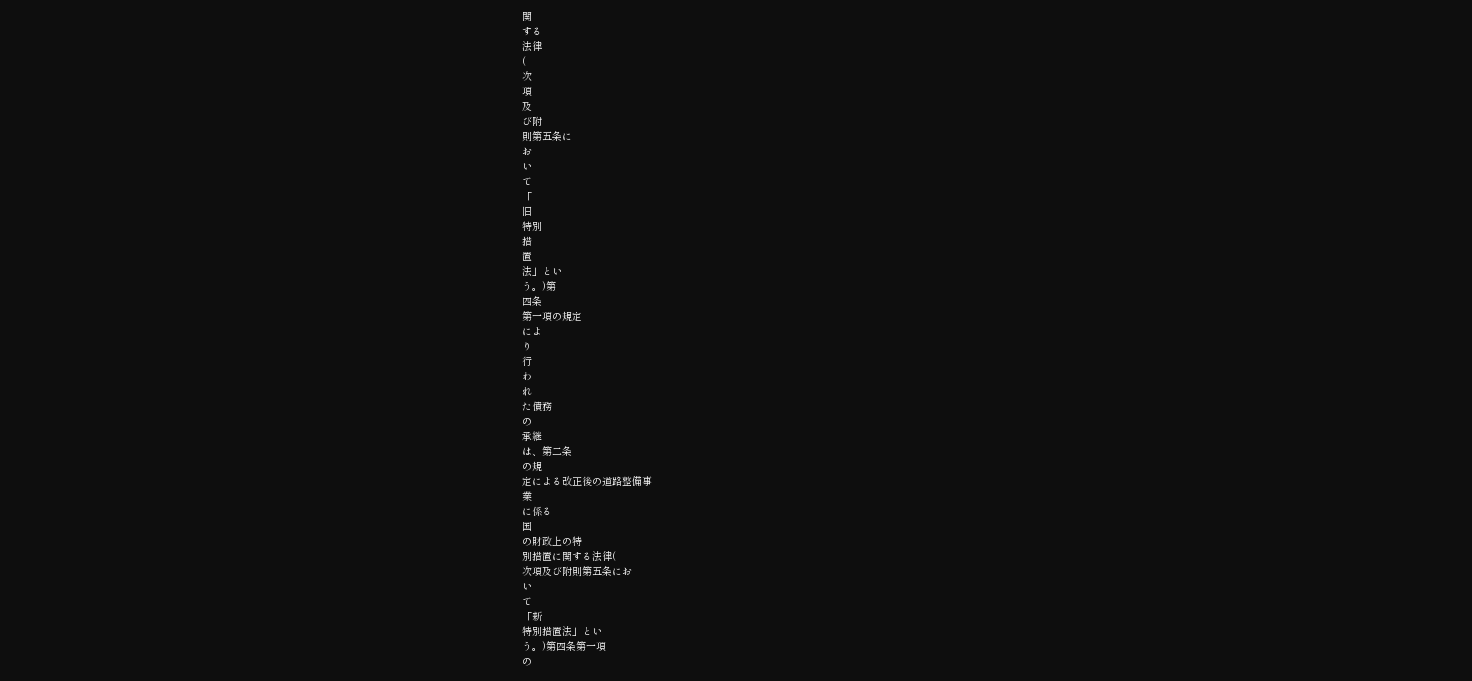関
する
法律
(
次
項
及
び附
則第五条に
お
い
て
「
旧
特別
措
置
法」とい
う。)第
四条
第一項の規定
によ
り
行
わ
れ
た債務
の
承継
は、第二条
の規
定による改正後の道路整備事
業
に係る
国
の財政上の特
別措置に関する法律(
次項及び附則第五条にお
い
て
「新
特別措置法」とい
う。)第四条第一項
の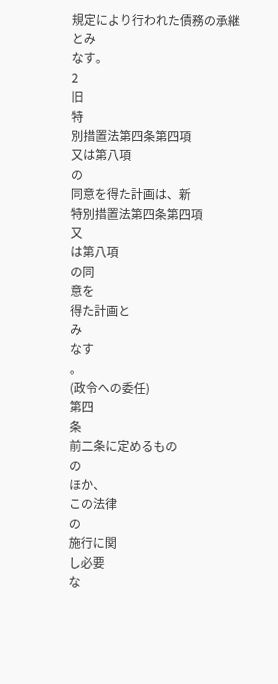規定により行われた債務の承継
とみ
なす。
2
旧
特
別措置法第四条第四項
又は第八項
の
同意を得た計画は、新
特別措置法第四条第四項
又
は第八項
の同
意を
得た計画と
み
なす
。
(政令への委任)
第四
条
前二条に定めるもの
の
ほか、
この法律
の
施行に関
し必要
な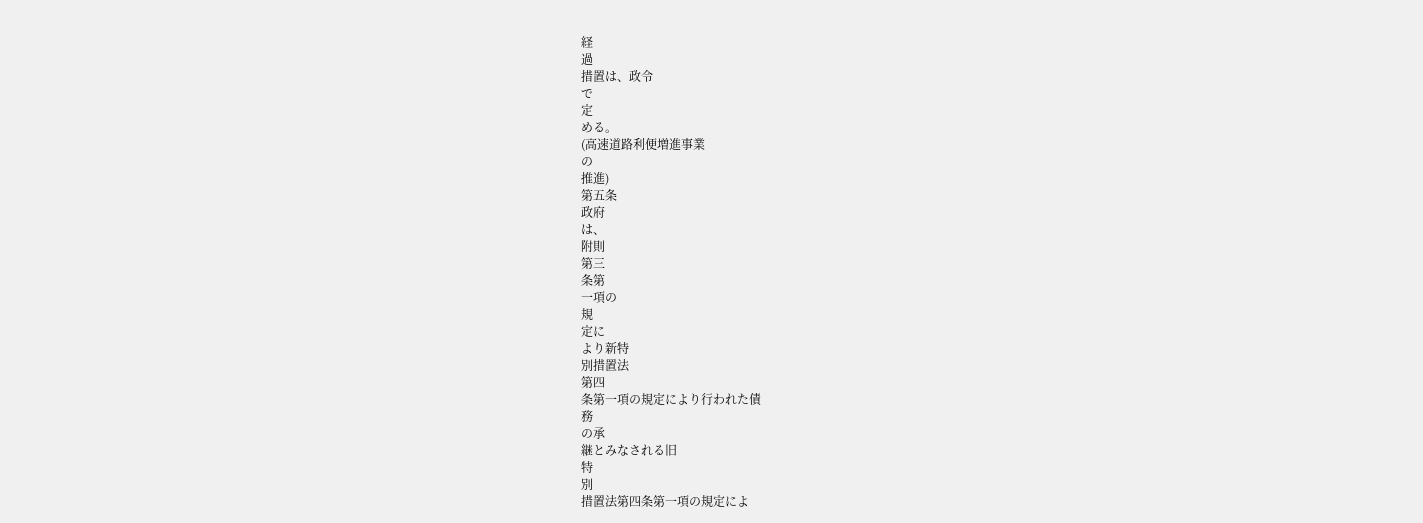経
過
措置は、政令
で
定
める。
(高速道路利便増進事業
の
推進)
第五条
政府
は、
附則
第三
条第
一項の
規
定に
より新特
別措置法
第四
条第一項の規定により行われた債
務
の承
継とみなされる旧
特
別
措置法第四条第一項の規定によ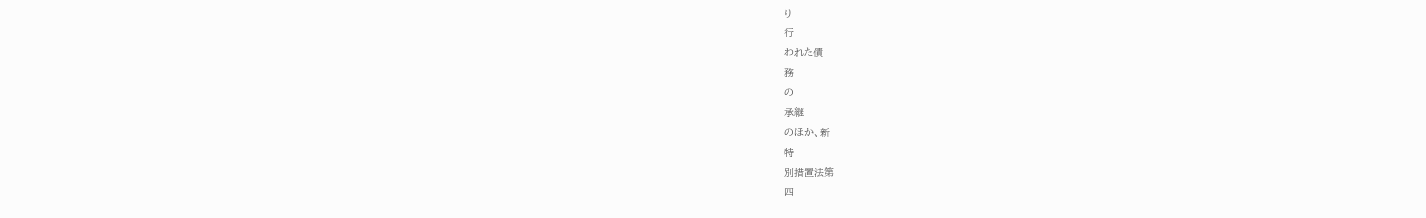り
行
われた債
務
の
承継
のほか、新
特
別措置法第
四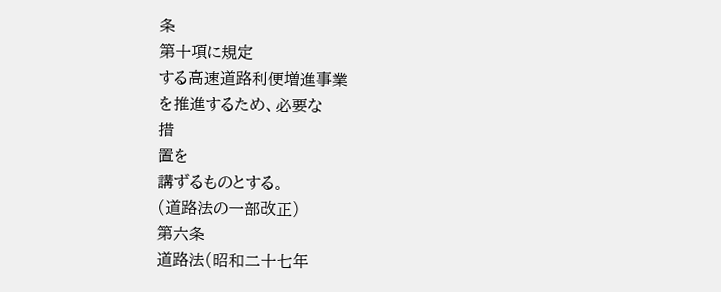条
第十項に規定
する高速道路利便増進事業
を推進するため、必要な
措
置を
講ずるものとする。
(道路法の一部改正)
第六条
道路法(昭和二十七年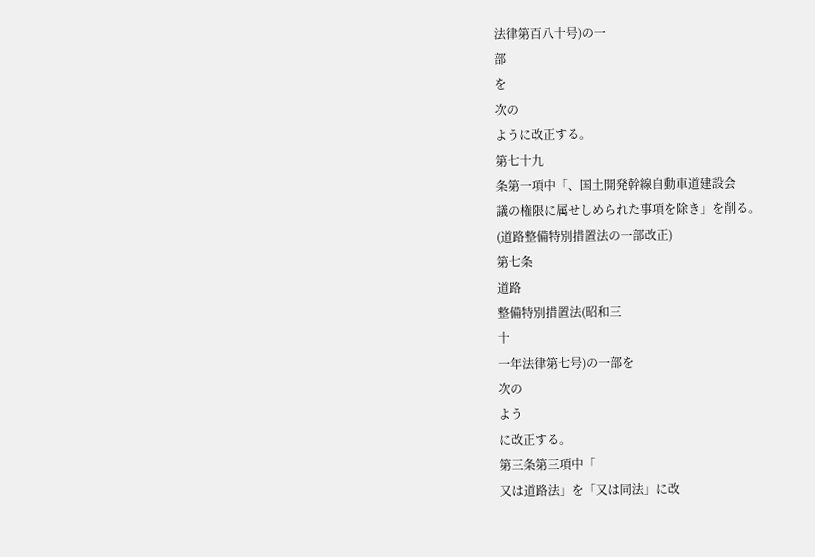法律第百八十号)の一
部
を
次の
ように改正する。
第七十九
条第一項中「、国土開発幹線自動車道建設会
議の権限に属せしめられた事項を除き」を削る。
(道路整備特別措置法の一部改正)
第七条
道路
整備特別措置法(昭和三
十
一年法律第七号)の一部を
次の
よう
に改正する。
第三条第三項中「
又は道路法」を「又は同法」に改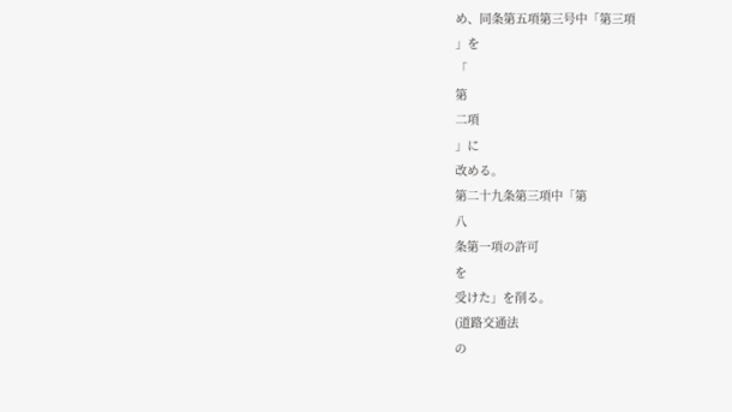め、同条第五項第三号中「第三項
」を
「
第
二項
」に
改める。
第二十九条第三項中「第
八
条第一項の許可
を
受けた」を削る。
(道路交通法
の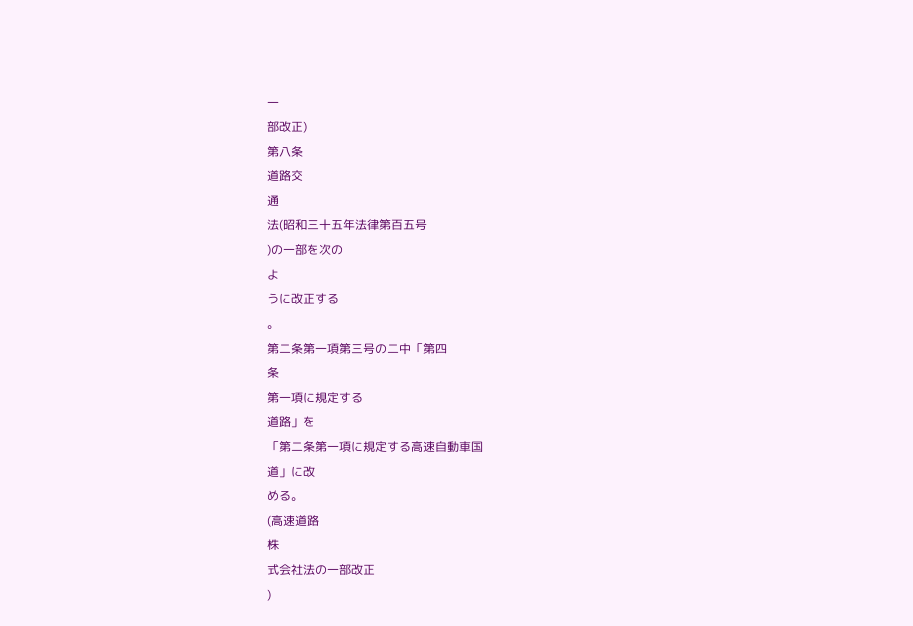一
部改正)
第八条
道路交
通
法(昭和三十五年法律第百五号
)の一部を次の
よ
うに改正する
。
第二条第一項第三号の二中「第四
条
第一項に規定する
道路」を
「第二条第一項に規定する高速自動車国
道」に改
める。
(高速道路
株
式会社法の一部改正
)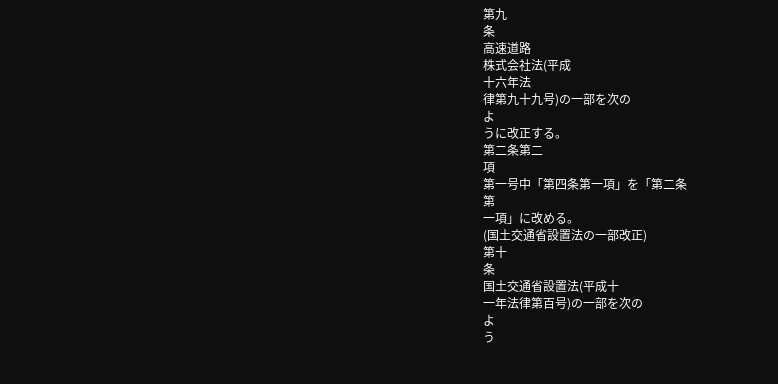第九
条
高速道路
株式会社法(平成
十六年法
律第九十九号)の一部を次の
よ
うに改正する。
第二条第二
項
第一号中「第四条第一項」を「第二条
第
一項」に改める。
(国土交通省設置法の一部改正)
第十
条
国土交通省設置法(平成十
一年法律第百号)の一部を次の
よ
う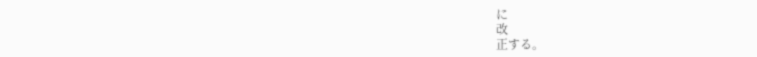に
改
正する。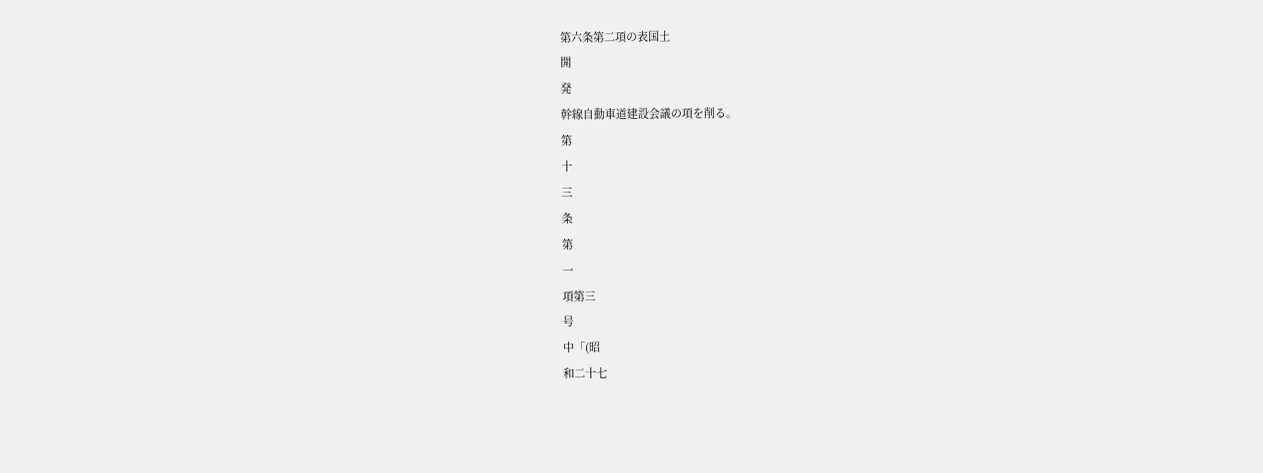第六条第二項の表国土
開
発
幹線自動車道建設会議の項を削る。
第
十
三
条
第
一
項第三
号
中「(昭
和二十七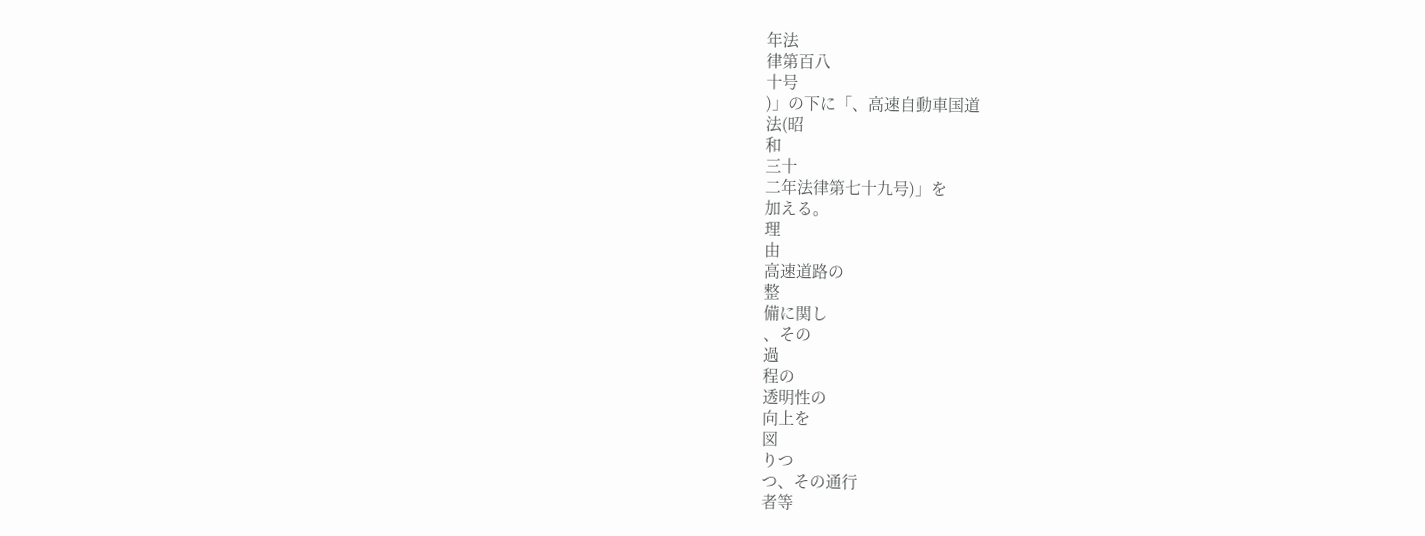年法
律第百八
十号
)」の下に「、高速自動車国道
法(昭
和
三十
二年法律第七十九号)」を
加える。
理
由
高速道路の
整
備に関し
、その
過
程の
透明性の
向上を
図
りつ
つ、その通行
者等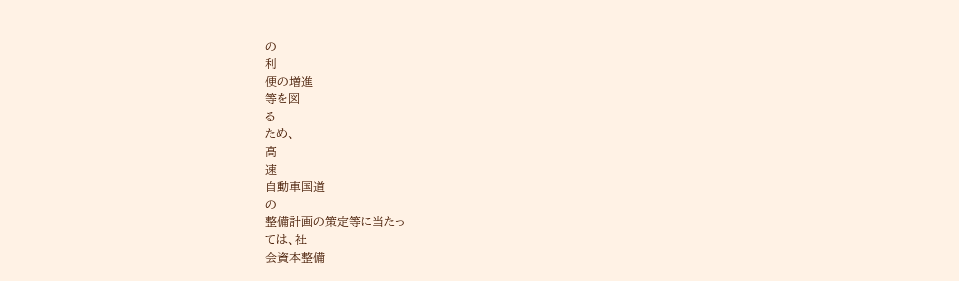の
利
便の増進
等を図
る
ため、
高
速
自動車国道
の
整備計画の策定等に当たっ
ては、社
会資本整備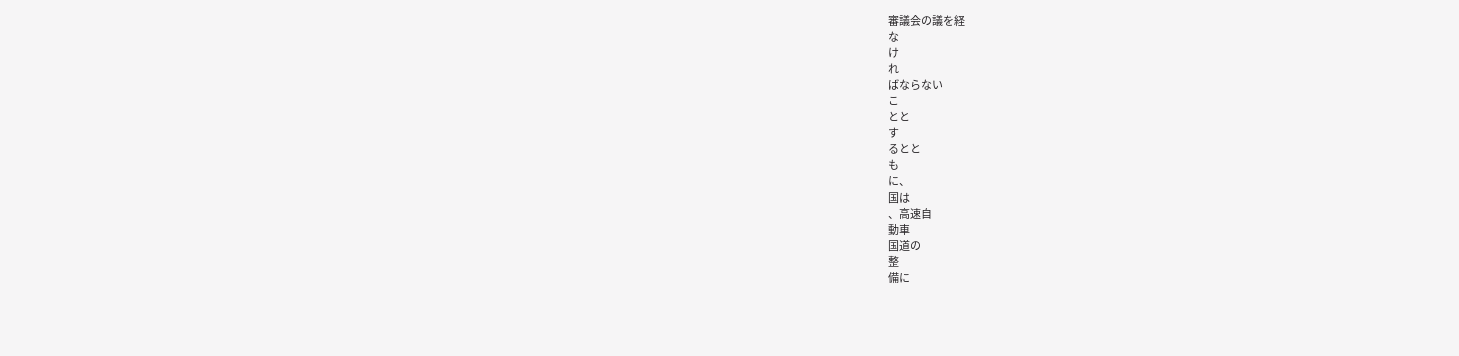審議会の議を経
な
け
れ
ばならない
こ
とと
す
るとと
も
に、
国は
、高速自
動車
国道の
整
備に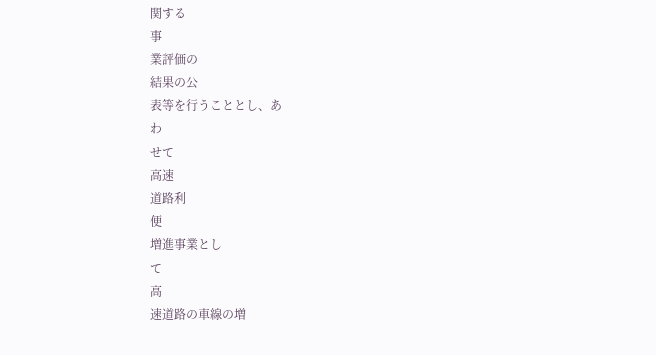関する
事
業評価の
結果の公
表等を行うこととし、あ
わ
せて
高速
道路利
便
増進事業とし
て
高
速道路の車線の増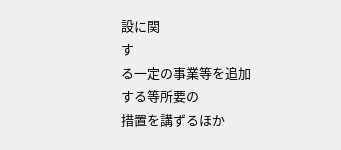設に関
す
る一定の事業等を追加
する等所要の
措置を講ずるほか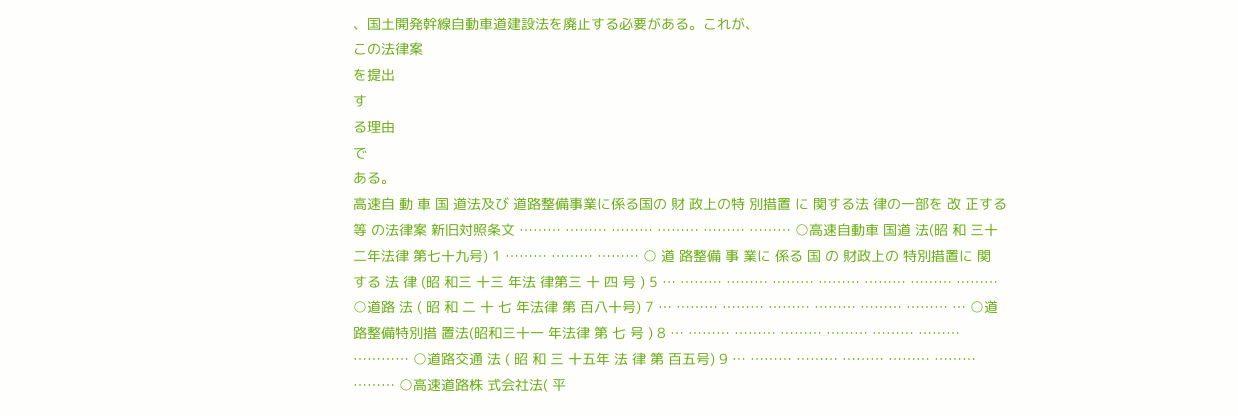、国土開発幹線自動車道建設法を廃止する必要がある。これが、
この法律案
を提出
す
る理由
で
ある。
高速自 動 車 国 道法及び 道路整備事業に係る国の 財 政上の特 別措置 に 関する法 律の一部を 改 正する等 の法律案 新旧対照条文 ……… ……… ……… ……… ……… ……… ○高速自動車 国道 法(昭 和 三十 二年法律 第七十九号) 1 ……… ……… ……… ○ 道 路整備 事 業に 係る 国 の 財政上の 特別措置に 関 する 法 律 (昭 和三 十三 年法 律第三 十 四 号 ) 5 … ……… ……… ……… ……… ……… ……… ……… ○道路 法 ( 昭 和 二 十 七 年法律 第 百八十号) 7 … ……… ……… ……… ……… ……… ……… … ○道路整備特別措 置法(昭和三十一 年法律 第 七 号 ) 8 … ……… ……… ……… ……… ……… ……… ………… ○道路交通 法 ( 昭 和 三 十五年 法 律 第 百五号) 9 … ……… ……… ……… ……… ……… ……… ○高速道路株 式会社法( 平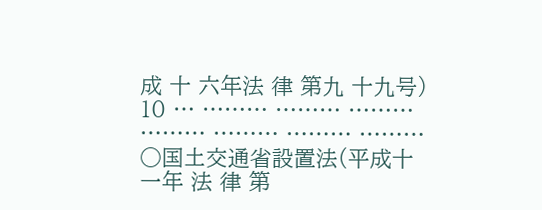成 十 六年法 律 第九 十九号) 10 … ……… ……… ……… ……… ……… ……… ……… ○国土交通省設置法(平成十一年 法 律 第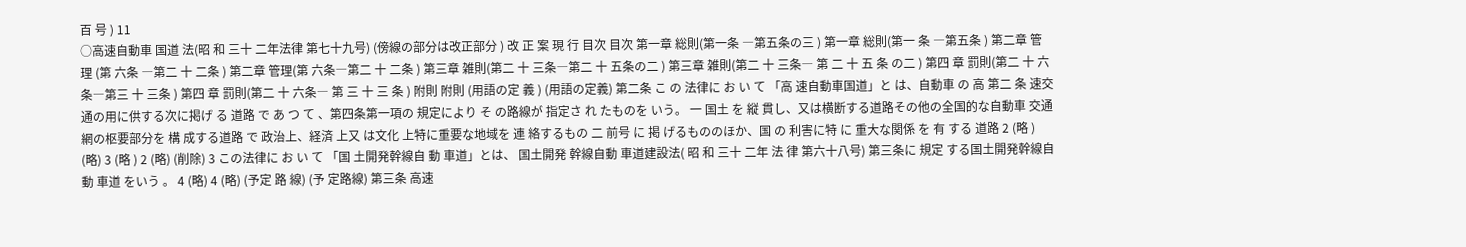百 号 ) 11
○高速自動車 国道 法(昭 和 三十 二年法律 第七十九号) (傍線の部分は改正部分 ) 改 正 案 現 行 目次 目次 第一章 総則(第一条 ―第五条の三 ) 第一章 総則(第一 条 ―第五条 ) 第二章 管 理 (第 六条 ―第二 十 二条 ) 第二章 管理(第 六条―第二 十 二条 ) 第三章 雑則(第二 十 三条―第二 十 五条の二 ) 第三章 雑則(第二 十 三条― 第 二 十 五 条 の二 ) 第四 章 罰則(第二 十 六条―第三 十 三条 ) 第四 章 罰則(第二 十 六条― 第 三 十 三 条 ) 附則 附則 (用語の定 義 ) (用語の定義) 第二条 こ の 法律に お い て 「高 速自動車国道」と は、自動車 の 高 第二 条 速交通の用に供する次に掲げ る 道路 で あ つ て 、第四条第一項の 規定により そ の路線が 指定さ れ たものを いう。 一 国土 を 縦 貫し、又は横断する道路その他の全国的な自動車 交通網の枢要部分を 構 成する道路 で 政治上、経済 上又 は文化 上特に重要な地域を 連 絡するもの 二 前号 に 掲 げるもののほか、国 の 利害に特 に 重大な関係 を 有 する 道路 2 (略 ) (略) 3 (略 ) 2 (略) (削除) 3 この法律に お い て 「国 土開発幹線自 動 車道」とは、 国土開発 幹線自動 車道建設法( 昭 和 三十 二年 法 律 第六十八号) 第三条に 規定 する国土開発幹線自 動 車道 をいう 。 4 (略) 4 (略) (予定 路 線) (予 定路線) 第三条 高速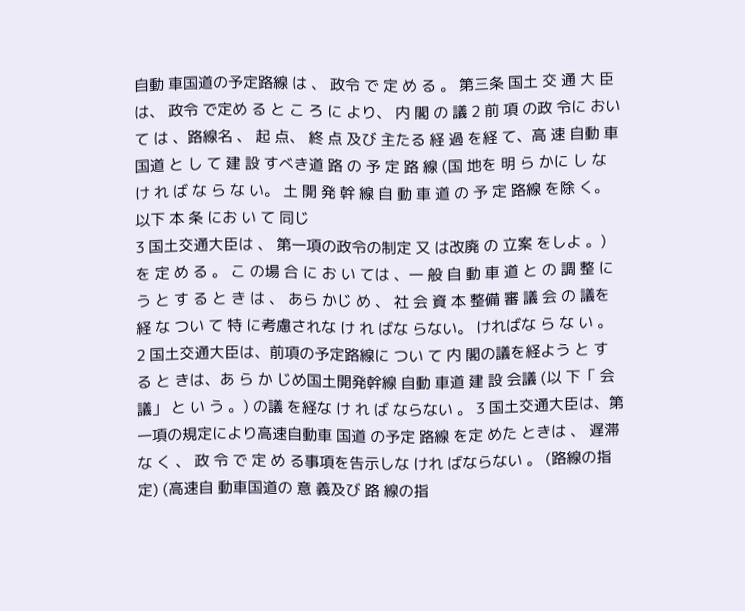自動 車国道の予定路線 は 、 政令 で 定 め る 。 第三条 国土 交 通 大 臣 は、 政令 で定め る と こ ろ に より、 内 閣 の 議 2 前 項 の政 令に おい て は 、路線名 、 起 点、 終 点 及び 主たる 経 過 を経 て、高 速 自動 車国道 と し て 建 設 すべき道 路 の 予 定 路 線 (国 地を 明 ら かに し な け れ ば な ら な い。 土 開 発 幹 線 自 動 車 道 の 予 定 路線 を除 く。 以下 本 条 にお い て 同じ
3 国土交通大臣は 、 第一項の政令の制定 又 は改廃 の 立案 をしよ 。) を 定 め る 。 こ の場 合 に お い ては 、一 般 自 動 車 道 と の 調 整 に う と す る と き は 、 あら かじ め 、 社 会 資 本 整備 審 議 会 の 議を 経 な つい て 特 に考慮されな け れ ばな らない。 ければな ら な い 。 2 国土交通大臣は、前項の予定路線に つい て 内 閣の議を経よう と す る と きは、あ ら か じめ国土開発幹線 自動 車道 建 設 会議 (以 下「 会議」 と い う 。) の議 を経な け れ ば ならない 。 3 国土交通大臣は、第一項の規定により高速自動車 国道 の予定 路線 を定 めた ときは 、 遅滞な く 、 政 令 で 定 め る事項を告示しな けれ ばならない 。 (路線の指定) (高速自 動車国道の 意 義及び 路 線の指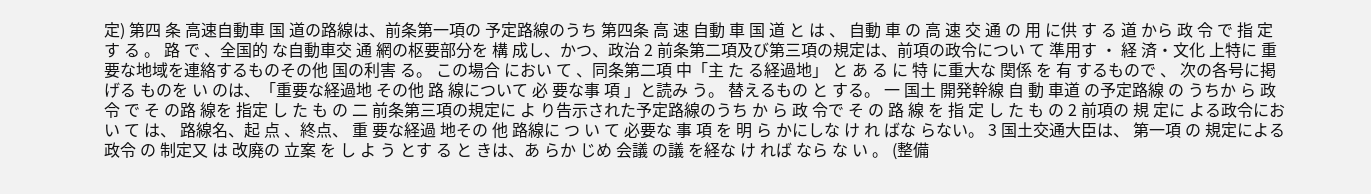定) 第四 条 高速自動車 国 道の路線は、前条第一項の 予定路線のうち 第四条 高 速 自動 車 国 道 と は 、 自動 車 の 高 速 交 通 の 用 に供 す る 道 から 政 令 で 指 定 す る 。 路 で 、全国的 な自動車交 通 網の枢要部分を 構 成し、かつ、政治 2 前条第二項及び第三項の規定は、前項の政令につい て 準用す ・ 経 済・文化 上特に 重 要な地域を連絡するものその他 国の利害 る。 この場合 におい て 、同条第二項 中「主 た る経過地」 と あ る に 特 に重大な 関係 を 有 するもので 、 次の各号に掲げる ものを い のは、「重要な経過地 その他 路 線について 必 要な事 項 」と読み う。 替えるもの と する。 一 国土 開発幹線 自 動 車道 の予定路線 の うちか ら 政令 で そ の路 線を 指定 し た も の 二 前条第三項の規定に よ り告示された予定路線のうち か ら 政 令で そ の 路 線 を 指 定 し た も の 2 前項の 規 定に よる政令におい て は、 路線名、起 点 、終点、 重 要な経過 地その 他 路線に つ い て 必要な 事 項 を 明 ら かにしな け れ ばな らない。 3 国土交通大臣は、 第一項 の 規定による政令 の 制定又 は 改廃の 立案 を し よ う とす る と きは、あ らか じめ 会議 の議 を経な け れば なら な い 。 (整備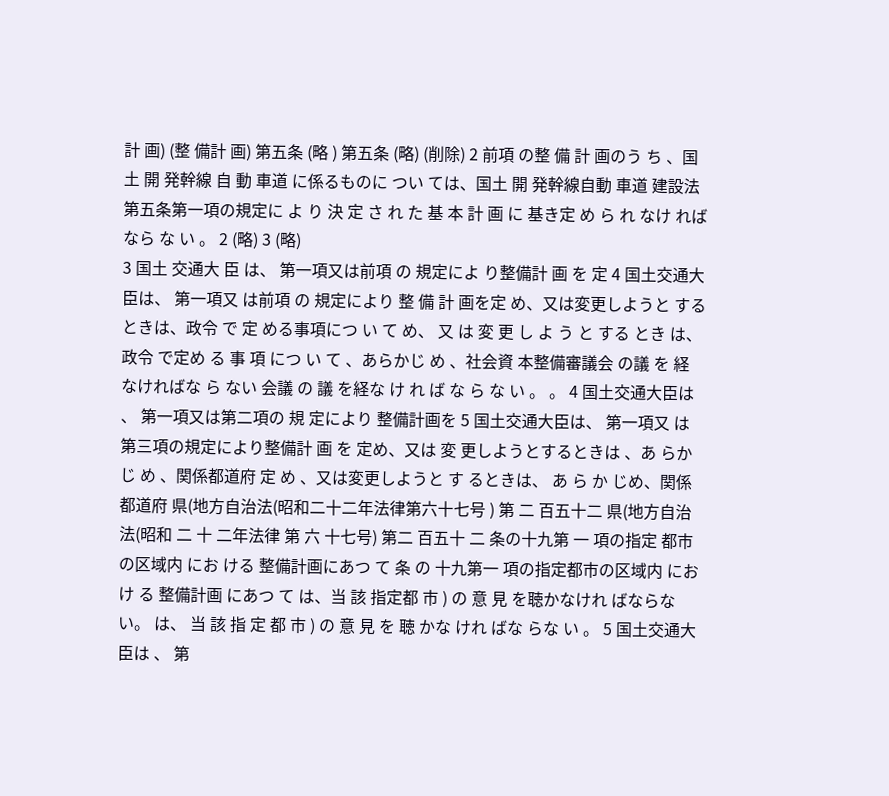計 画) (整 備計 画) 第五条 (略 ) 第五条 (略) (削除) 2 前項 の整 備 計 画のう ち 、国土 開 発幹線 自 動 車道 に係るものに つい ては、国土 開 発幹線自動 車道 建設法第五条第一項の規定に よ り 決 定 さ れ た 基 本 計 画 に 基き定 め ら れ なけ れば なら な い 。 2 (略) 3 (略)
3 国土 交通大 臣 は、 第一項又は前項 の 規定によ り整備計 画 を 定 4 国土交通大臣は、 第一項又 は前項 の 規定により 整 備 計 画を定 め、又は変更しようと するときは、政令 で 定 める事項につ い て め、 又 は 変 更 し よ う と する とき は、 政令 で定め る 事 項 につ い て 、あらかじ め 、社会資 本整備審議会 の議 を 経 なければな ら ない 会議 の 議 を経な け れ ば な ら な い 。 。 4 国土交通大臣は 、 第一項又は第二項の 規 定により 整備計画を 5 国土交通大臣は、 第一項又 は第三項の規定により整備計 画 を 定め、又は 変 更しようとするときは 、あ らかじ め 、関係都道府 定 め 、又は変更しようと す るときは、 あ ら か じめ、関係都道府 県(地方自治法(昭和二十二年法律第六十七号 ) 第 二 百五十二 県(地方自治法(昭和 二 十 二年法律 第 六 十七号) 第二 百五十 二 条の十九第 一 項の指定 都市の区域内 にお ける 整備計画にあつ て 条 の 十九第一 項の指定都市の区域内 にお け る 整備計画 にあつ て は、当 該 指定都 市 ) の 意 見 を聴かなけれ ばならない。 は、 当 該 指 定 都 市 ) の 意 見 を 聴 かな けれ ばな らな い 。 5 国土交通大臣は 、 第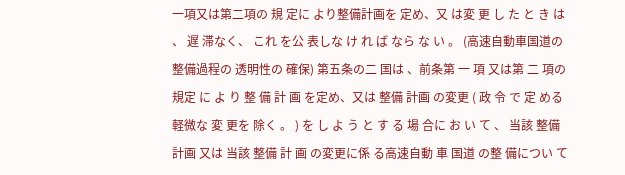一項又は第二項の 規 定に より整備計画を 定め、又 は変 更 し た と き は 、 遅 滞なく、 これ を公 表しな け れ ば なら な い 。 (高速自動車国道の整備過程の 透明性の 確保) 第五条の二 国は 、前条第 一 項 又は第 二 項の規定 に よ り 整 備 計 画 を定め、又は 整備 計画 の変更 ( 政 令 で 定 める軽微な 変 更を 除く 。 ) を し よ う と す る 場 合に お い て 、 当該 整備 計画 又は 当該 整備 計 画 の変更に係 る高速自動 車 国道 の整 備につい て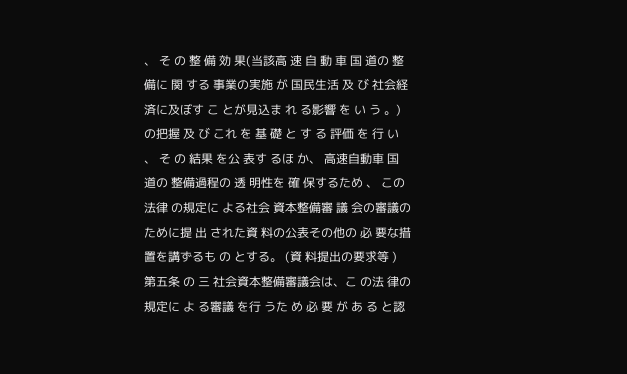、 そ の 整 備 効 果(当該高 速 自 動 車 国 道の 整備に 関 する 事業の実施 が 国民生活 及 び 社会経済に及ぼす こ とが見込ま れ る影響 を い う 。) の把握 及 び これ を 基 礎 と す る 評価 を 行 い 、 そ の 結果 を公 表す るほ か、 高速自動車 国 道の 整備過程の 透 明性を 確 保するため 、 この法律 の規定に よる社会 資本整備審 議 会の審議のために提 出 された資 料の公表その他の 必 要な措置を講ずるも の とする。 (資 料提出の要求等 ) 第五条 の 三 社会資本整備審議会は、こ の法 律の 規定に よ る審議 を行 うた め 必 要 が あ る と認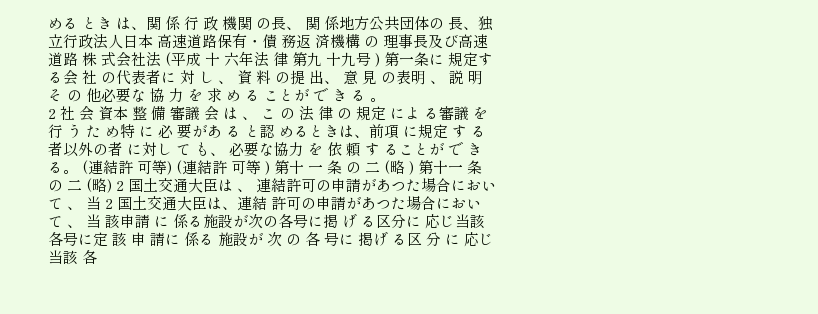める とき は、関 係 行 政 機関 の長、 関 係地方公共団体の 長、独立行政法人日本 高速道路保有・債 務返 済機構 の 理事長及び高速道路 株 式会社法 (平成 十 六年法 律 第九 十九号 ) 第一条に 規定する会 社 の代表者に 対 し 、 資 料 の提 出、 意 見 の表明 、 説 明 そ の 他必要な 協 力 を 求 め る ことが で き る 。
2 社 会 資本 整 備 審議 会 は 、 こ の 法 律 の 規定 によ る審議 を 行 う た め特 に 必 要があ る と認 めるときは、前項 に規定 す る者以外の者 に対し て も、 必要な協力 を 依 頼 す ることが で きる。 (連結許 可等) (連結許 可等 ) 第十 一 条 の 二 (略 ) 第十一 条 の 二 (略) 2 国土交通大臣は 、 連結許可の申請があつた場合におい て 、 当 2 国土交通大臣は、連結 許可の申請があつた場合におい て 、 当 該申請 に 係る施設が次の各号に掲 げ る区分に 応じ当該各号に定 該 申 請に 係る 施設が 次 の 各 号に 掲げ る区 分 に 応じ 当該 各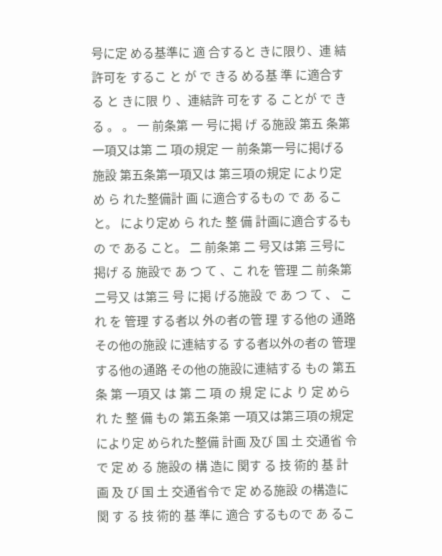号に定 める基準に 適 合すると きに限り、連 結許可を するこ と が で きる める基 準 に適合す る と きに限 り 、連結許 可をす る ことが で き る 。 。 一 前条第 一 号に掲 げ る施設 第五 条第 一項又は第 二 項の規定 一 前条第一号に掲げる施設 第五条第一項又は 第三項の規定 により定 め ら れた整備計 画 に適合するもの で あ ること。 により定め ら れた 整 備 計画に適合するもの で ある こと。 二 前条第 二 号又は第 三号に掲げ る 施設で あ つ て 、こ れを 管理 二 前条第二号又 は第三 号 に掲 げる施設 で あ つ て 、 こ れ を 管理 する者以 外の者の管 理 する他の 通路その他の施設 に連結する する者以外の者の 管理する他の通路 その他の施設に連結する もの 第五条 第 一項又 は 第 二 項 の 規 定 によ り 定 められ た 整 備 もの 第五条第 一項又は第三項の規定により定 められた整備 計画 及び 国 土 交通省 令 で 定 め る 施設の 構 造に 関す る 技 術的 基 計画 及 び 国 土 交通省令で 定 める施設 の構造に 関 す る 技 術的 基 準に 適合 するもので あ るこ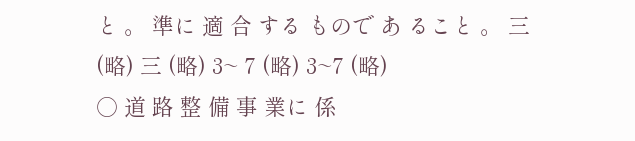と 。 準に 適 合 する もので あ ること 。 三 (略) 三 (略) 3~ 7 (略) 3~7 (略)
○ 道 路 整 備 事 業に 係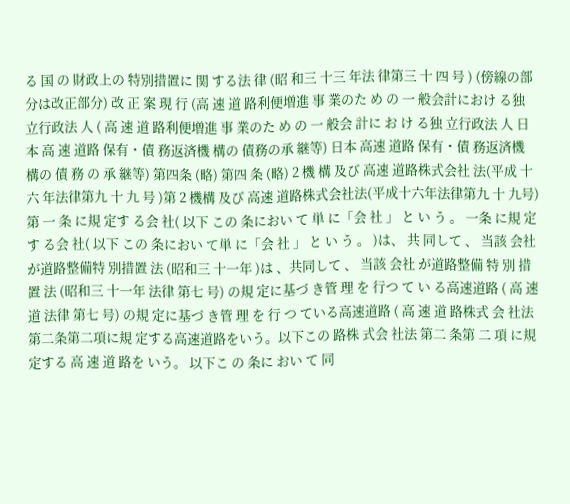る 国 の 財政上の 特別措置に 関 する法 律 (昭 和三 十三 年法 律第三 十 四 号 ) (傍線の部分は改正部分) 改 正 案 現 行 (高 速 道 路利便増進 事 業のた め の 一 般会計におけ る独 立行政法 人 ( 高 速 道 路利便増進 事 業のた め の 一 般会 計に お け る独 立行政法 人 日 本 高 速 道路 保有・債 務返済機 構の 債務の承 継等) 日本 高速 道路 保有・債 務返済機 構の 債 務 の 承 継等) 第四条 (略) 第四 条 (略) 2 機 構 及び 高速 道路株式会社 法(平成 十六 年法律第九 十 九 号 )第 2 機構 及び 高速 道路株式会社法(平成十六年法律第九 十 九号)第 一 条 に規 定す る会 社( 以下 この 条におい て 単 に「会 社 」 と い う 。 一条 に規 定す る会 社( 以下 この 条におい て単 に「会 社 」 と い う 。 )は、 共 同して 、 当該 会社 が道路整備特 別措置 法 (昭和三 十一年 )は 、共同して 、 当該 会社 が道路整備 特 別 措 置 法 (昭和三 十一年 法律 第七 号) の規 定に基づ き管 理 を 行つ て い る高速道路 ( 高 速 道 法律 第七 号) の規 定に基づ き管 理 を 行 つ ている高速道路 ( 高 速 道 路株式 会 社法第二条第二項に規 定する高速道路をいう。以下この 路株 式会 社法 第二 条第 二 項 に規 定する 高 速 道 路を いう。 以下こ の 条に おい て 同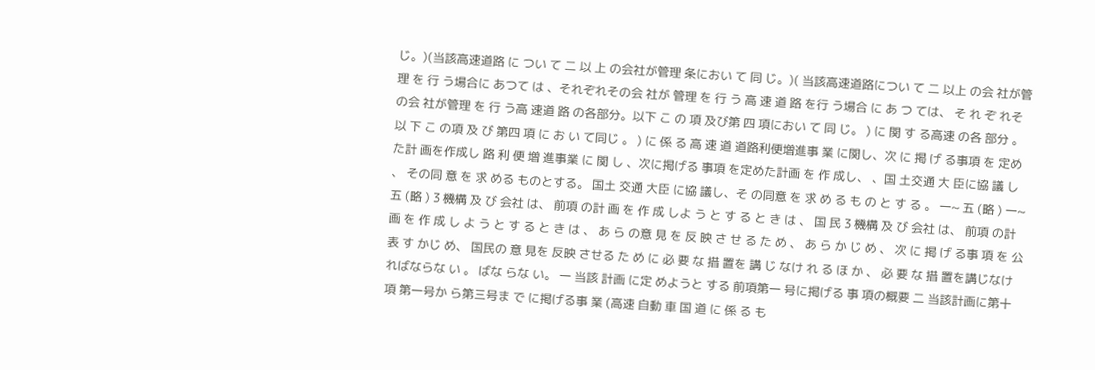じ。)(当該高速道路 に つい て 二 以 上 の会社が管理 条におい て 同 じ。)( 当該高速道路につい て 二 以上 の会 社が管理 を 行 う場合に あつて は 、それぞれその会 社が 管理 を 行 う 高 速 道 路 を行 う場合 に あ つ ては、 そ れ ぞ れその会 社が管理 を 行 う高 速道 路 の各部分。以下 こ の 項 及び第 四 項におい て 同 じ。 ) に 関 す る高速 の各 部分 。以 下 こ の項 及 び 第四 項 に お い て同じ 。 ) に 係 る 高 速 道 道路利便増進事 業 に関し、次 に 掲 げ る事項 を 定め た計 画を作成し 路 利 便 増 進事業 に 関 し 、次に掲げる 事項 を定めた計画 を 作 成し、 、国 土交通 大 臣に協 議 し 、 その同 意 を 求 める ものとする。 国土 交通 大臣 に協 議し、そ の同意 を 求 め る も の と す る 。 一~ 五 (略 ) 一~五 (略 ) 3 機構 及 び 会社 は、 前項 の計 画 を 作 成 しよ う と す る と き は 、 国 民 3 機構 及 び 会社 は、 前項 の計 画 を 作 成 し よ う と す る と き は 、 あ ら の意 見 を 反 映 さ せ る た め 、 あ ら か じ め 、 次 に 掲 げ る事 項 を 公 表 す かじ め、 国民の 意 見を 反映 させる た め に 必 要 な 措 置を 講 じ なけ れ る ほ か 、 必 要 な 措 置を講じなければならな い 。 ばな らな い。 一 当該 計画 に定 めようと する 前項第一 号に掲げる 事 項の概要 二 当該計画に第十項 第一号か ら第三号ま で に掲げる事 業 (高速 自動 車 国 道 に 係 る も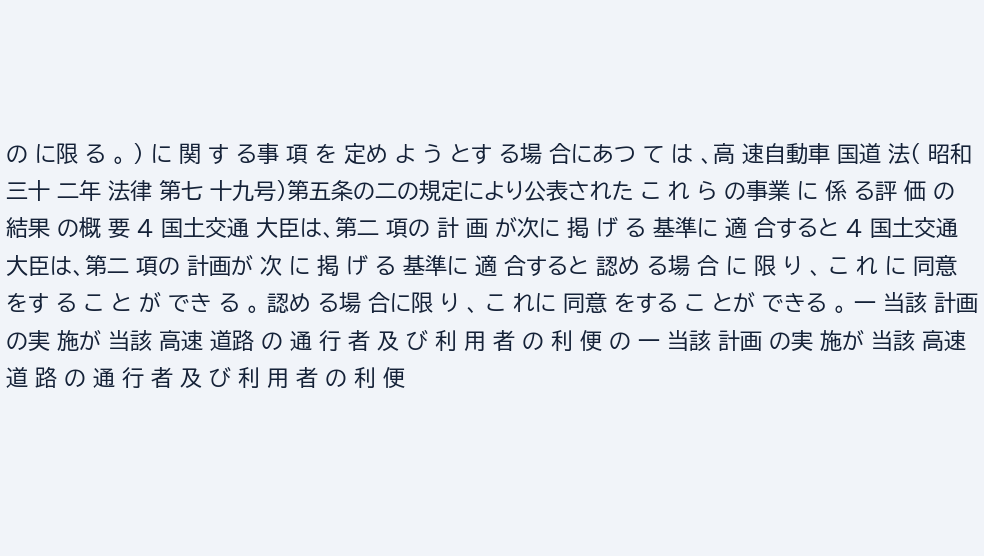の に限 る 。 ) に 関 す る事 項 を 定め よ う とす る場 合にあつ て は 、高 速自動車 国道 法( 昭和 三十 二年 法律 第七 十九号)第五条の二の規定により公表された こ れ ら の事業 に 係 る評 価 の 結果 の概 要 4 国土交通 大臣は、第二 項の 計 画 が次に 掲 げ る 基準に 適 合すると 4 国土交通 大臣は、第二 項の 計画が 次 に 掲 げ る 基準に 適 合すると 認め る場 合 に 限 り 、 こ れ に 同意 をす る こ と が でき る 。 認め る場 合に限 り 、 こ れに 同意 をする こ とが できる 。 一 当該 計画 の実 施が 当該 高速 道路 の 通 行 者 及 び 利 用 者 の 利 便 の 一 当該 計画 の実 施が 当該 高速 道 路 の 通 行 者 及 び 利 用 者 の 利 便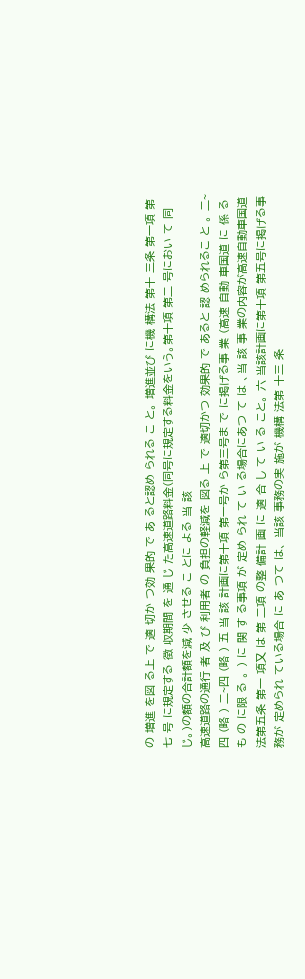の 増進 を図 る上 で 適 切か つ効 果的 で あ ると認め られる こ と。 増進並び に機 構法 第十 三条 第一項 第 七 号 に規定する 徴 収期間 を 通 じ た高速道路料金(同号に規定する料金をいう。第十項 第二 号におい て 同 じ。)の額の合計額を減 少 させる こ とに よる 当 該
高速道路の通行 者 及 び 利用者 の 負担の軽減を 図る 上 で 適切かつ 効果的 で あると 認 められるこ と 。 二~ 四 (略 ) 二~四 (略 ) 五 当 該 計画に第十項 第一号か ら第三号ま で に掲げる事 業 (高速 自動 車国道 に 係 る も の に限 る 。 ) に 関 す る事項 が 定め られ て い る場合にあつ て は 、当 該 事 業の内容が高速自動車国道法第五条 第一 項又 は 第 二項 の整 備計 画 に 適 合 し て い る こと。 六 当該計画に第十項 第五号に掲げる事務が 定められ ている場合 に あ つて は、 当該 事務の実 施が 機構 法第 十三 条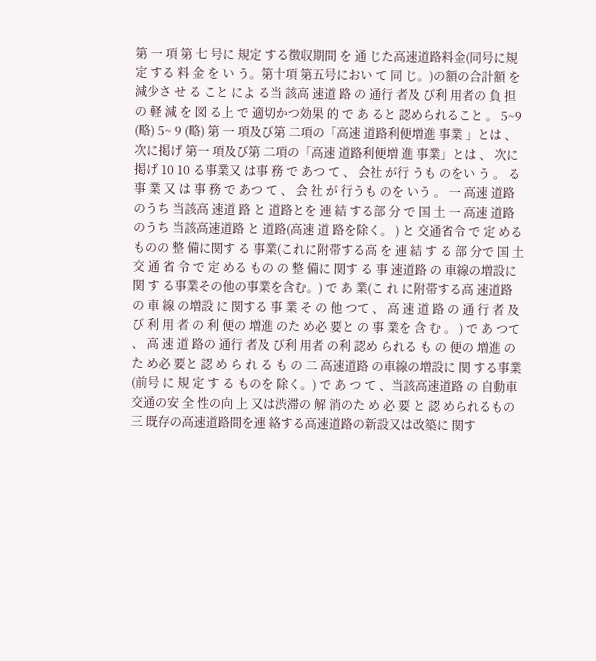第 一 項 第 七 号に 規定 する徴収期間 を 通 じた高速道路料金(同号に規定 する 料 金 を い う。第十項 第五号におい て 同 じ。)の額の合計額 を 減少さ せ る こと によ る当 該高 速道 路 の 通行 者及 び利 用者の 負 担 の 軽 減 を 図 る上 で 適切かつ効果 的 で あ ると 認められること 。 5~9 (略) 5~ 9 (略) 第 一 項及び第 二項の「高速 道路利便増進 事業 」とは 、 次に掲げ 第一 項及び第 二項の「高速 道路利便増 進 事業」とは 、 次に掲げ 10 10 る事業又 は事 務 で あつ て 、 会社 が行 うも のをい う 。 る 事 業 又 は 事 務 で あつ て 、 会 社 が 行うも のを いう 。 一 高速 道路のうち 当該高 速道 路 と 道路とを 連 結 する部 分 で 国 土 一 高速 道路のうち 当該高速道路 と 道路(高速 道 路を除く。 ) と 交通省令 で 定 めるものの 整 備に関す る 事業(これに附帯する高 を 連 結 す る 部 分で 国 土 交 通 省 令 で 定 める もの の 整 備に 関す る 事 速道路 の 車線の増設に 関 す る事業その他の事業を含む。) で あ 業(こ れ に附帯する高 速道路の 車 線 の増設 に 関する 事 業 そ の 他 つて 、 高 速 道 路 の 通 行 者 及 び 利 用 者 の 利 便の 増進 のた め必 要と の 事 業を 含 む 。 ) で あ つて 、 高 速 道 路の 通行 者及 び利 用者 の利 認め られる も の 便の 増進 のた め必 要と 認 め ら れ る も の 二 高速道路 の車線の増設に 関 する事業(前号 に 規 定 す る ものを 除く。) で あ つ て 、当該高速道路 の 自動車交通の安 全 性の向 上 又は渋滞の 解 消のた め 必 要 と 認 められるもの 三 既存の高速道路間を連 絡する高速道路の新設又は改築に 関す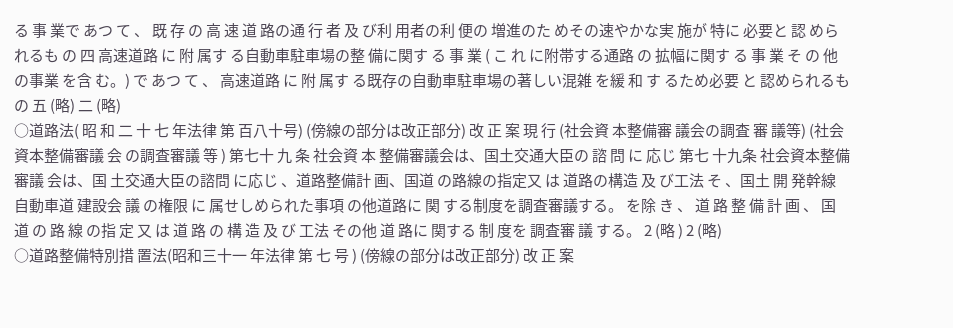る 事 業で あつ て 、 既 存 の 高 速 道 路の通 行 者 及 び利 用者の利 便の 増進のた めその速やかな実 施が 特に 必要と 認 められるも の 四 高速道路 に 附 属す る自動車駐車場の整 備に関す る 事 業 ( こ れ に附帯する通路 の 拡幅に関す る 事 業 そ の 他の事業 を含 む。) で あつ て 、 高速道路 に 附 属す る既存の自動車駐車場の著しい混雑 を緩 和 す るため必要 と 認められるもの 五 (略) 二 (略)
○道路法( 昭 和 二 十 七 年法律 第 百八十号) (傍線の部分は改正部分) 改 正 案 現 行 (社会資 本整備審 議会の調査 審 議等) (社会資本整備審議 会 の調査審議 等 ) 第七十 九 条 社会資 本 整備審議会は、国土交通大臣の 諮 問 に 応じ 第七 十九条 社会資本整備 審議 会は、国 土交通大臣の諮問 に応じ 、道路整備計 画、国道 の路線の指定又 は 道路の構造 及 び工法 そ 、国土 開 発幹線 自動車道 建設会 議 の権限 に 属せしめられた事項 の他道路に 関 する制度を調査審議する。 を除 き 、 道 路 整 備 計 画 、 国 道 の 路 線 の指 定 又 は 道 路 の 構 造 及 び 工法 その他 道 路に 関する 制 度を 調査審 議 する。 2 (略 ) 2 (略)
○道路整備特別措 置法(昭和三十一 年法律 第 七 号 ) (傍線の部分は改正部分) 改 正 案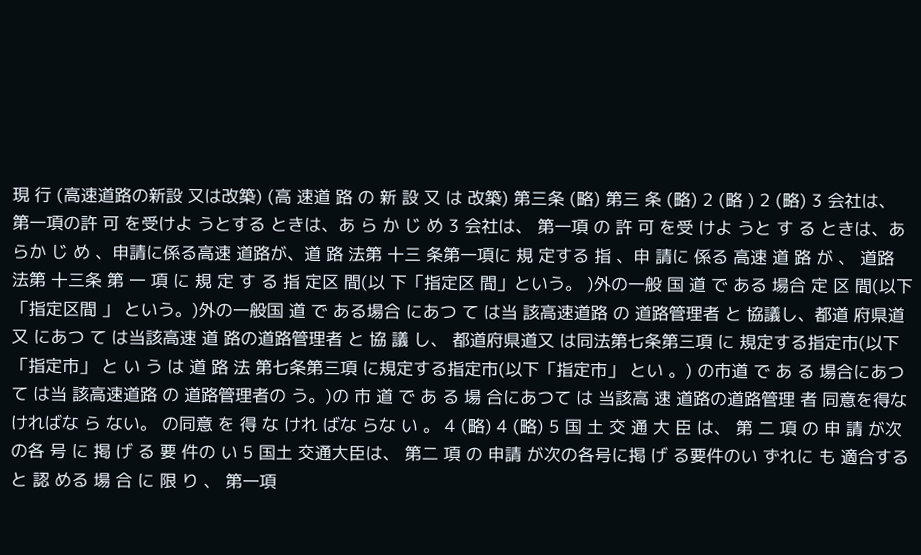現 行 (高速道路の新設 又は改築) (高 速道 路 の 新 設 又 は 改築) 第三条 (略) 第三 条 (略) 2 (略 ) 2 (略) 3 会社は、 第一項の許 可 を受けよ うとする ときは、あ ら か じ め 3 会社は、 第一項 の 許 可 を受 けよ うと す る ときは、あらか じ め 、申請に係る高速 道路が、道 路 法第 十三 条第一項に 規 定する 指 、申 請に 係る 高速 道 路 が 、 道路 法第 十三条 第 一 項 に 規 定 す る 指 定区 間(以 下「指定区 間」という。 )外の一般 国 道 で ある 場合 定 区 間(以下「指定区間 」 という。)外の一般国 道 で ある場合 にあつ て は当 該高速道路 の 道路管理者 と 協議し、都道 府県道又 にあつ て は当該高速 道 路の道路管理者 と 協 議 し、 都道府県道又 は同法第七条第三項 に 規定する指定市(以下「指定市」 と い う は 道 路 法 第七条第三項 に規定する指定市(以下「指定市」 とい 。) の市道 で あ る 場合にあつ て は当 該高速道路 の 道路管理者の う。)の 市 道 で あ る 場 合にあつて は 当該高 速 道路の道路管理 者 同意を得なければな ら ない。 の同意 を 得 な けれ ばな らな い 。 4 (略) 4 (略) 5 国 土 交 通 大 臣 は、 第 二 項 の 申 請 が次 の各 号 に 掲 げ る 要 件の い 5 国土 交通大臣は、 第二 項 の 申請 が次の各号に掲 げ る要件のい ずれに も 適合する と 認 める 場 合 に 限 り 、 第一項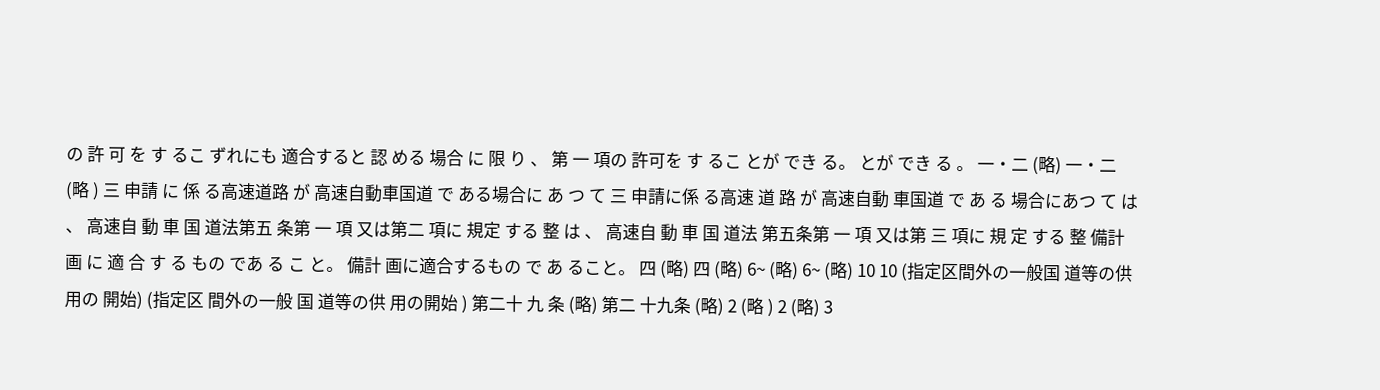の 許 可 を す るこ ずれにも 適合すると 認 める 場合 に 限 り 、 第 一 項の 許可を す るこ とが でき る。 とが でき る 。 一・二 (略) 一・二 (略 ) 三 申請 に 係 る高速道路 が 高速自動車国道 で ある場合に あ つ て 三 申請に係 る高速 道 路 が 高速自動 車国道 で あ る 場合にあつ て は 、 高速自 動 車 国 道法第五 条第 一 項 又は第二 項に 規定 する 整 は 、 高速自 動 車 国 道法 第五条第 一 項 又は第 三 項に 規 定 する 整 備計 画 に 適 合 す る もの であ る こ と。 備計 画に適合するもの で あ ること。 四 (略) 四 (略) 6~ (略) 6~ (略) 10 10 (指定区間外の一般国 道等の供用の 開始) (指定区 間外の一般 国 道等の供 用の開始 ) 第二十 九 条 (略) 第二 十九条 (略) 2 (略 ) 2 (略) 3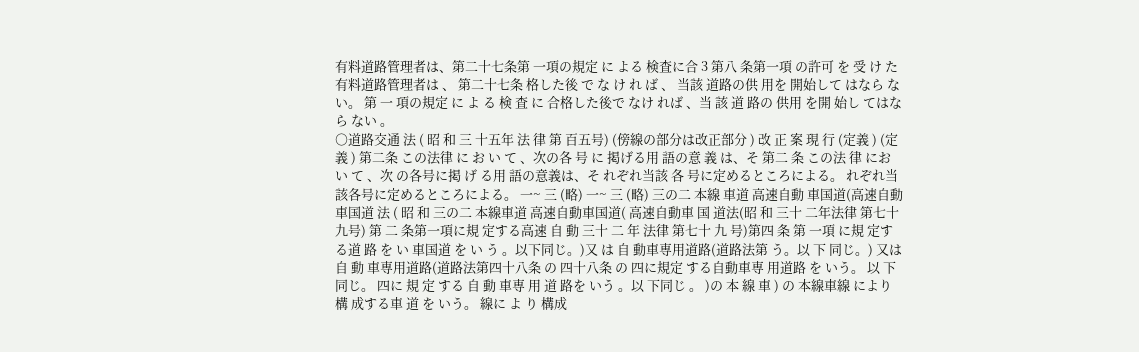有料道路管理者は、第二十七条第 一項の規定 に よる 検査に合 3 第八 条第一項 の許可 を 受 け た 有料道路管理者は 、 第二十七条 格した後 で な け れ ば 、 当該 道路の供 用を 開始して はなら な い。 第 一 項の規定 に よ る 検 査 に 合格した後で なけ れば 、当 該 道 路の 供用 を開 始し てはな ら ない 。
○道路交通 法 ( 昭 和 三 十五年 法 律 第 百五号) (傍線の部分は改正部分 ) 改 正 案 現 行 (定義 ) (定義 ) 第二条 この法律 に お い て 、次の各 号 に 掲げる用 語の意 義 は、そ 第二 条 この法 律 におい て 、次 の各号に掲 げ る用 語の意義は、そ れぞれ当該 各 号に定めるところによる。 れぞれ当該各号に定めるところによる。 一~ 三 (略) 一~ 三 (略) 三の二 本線 車道 高速自動 車国道(高速自動 車国道 法 ( 昭 和 三の二 本線車道 高速自動車国道( 高速自動車 国 道法(昭 和 三十 二年法律 第七十九号) 第 二 条第一項に規 定する高速 自 動 三十 二 年 法律 第七十 九 号)第四 条 第 一項 に規 定す る道 路 を い 車国道 を い う 。以下同じ。)又 は 自 動車専用道路(道路法第 う。以 下 同じ。) 又は自 動 車専用道路(道路法第四十八条 の 四十八条 の 四に規定 する自動車専 用道路 を いう。 以 下同じ。 四に 規 定 する 自 動 車専 用 道 路を いう 。以 下同じ 。 )の 本 線 車 ) の 本線車線 により 構 成する車 道 を いう。 線に よ り 構成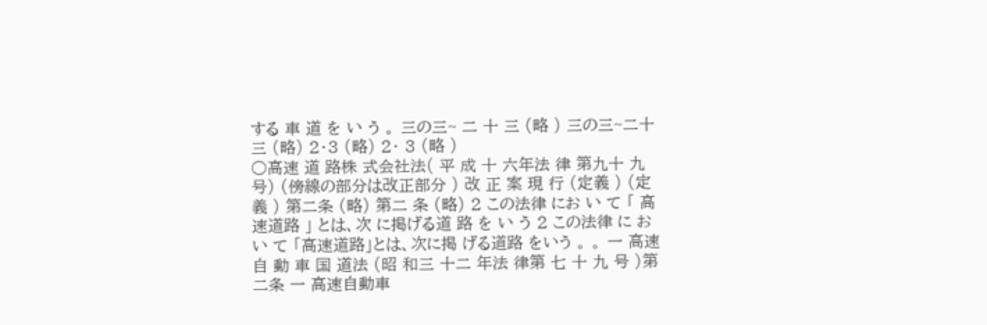する 車 道 を い う 。 三の三~ 二 十 三 (略 ) 三の三~二十 三 (略) 2・3 (略) 2・ 3 (略 )
○高速 道 路株 式会社法( 平 成 十 六年法 律 第九十 九 号) (傍線の部分は改正部分 ) 改 正 案 現 行 (定義 ) (定義 ) 第二条 (略) 第二 条 (略) 2 この法律 にお い て 「 高 速道路 」 とは、次 に掲げる道 路 を い う 2 この法律 に お い て 「高速道路」とは、次に掲 げる道路 をいう 。 。 一 高速自 動 車 国 道法 (昭 和三 十二 年法 律第 七 十 九 号 )第二条 一 高速自動車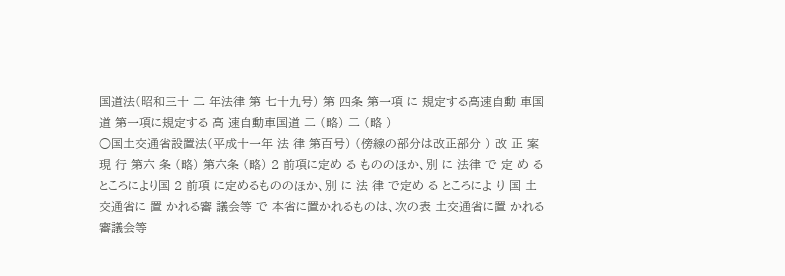国道法(昭和三十 二 年法律 第 七十九号) 第 四条 第一項 に 規定する高速自動 車国道 第一項に規定する 高 速自動車国道 二 (略) 二 (略 )
○国土交通省設置法(平成十一年 法 律 第百号) (傍線の部分は改正部分 ) 改 正 案 現 行 第六 条 (略) 第六条 (略) 2 前項に定め る もののほか、別 に 法律 で 定 め る ところにより国 2 前項 に定めるもののほか、別 に 法 律 で定め る ところによ り 国 土交通省に 置 かれる審 議会等 で 本省に置かれるものは、次の表 土交通省に置 かれる審議会等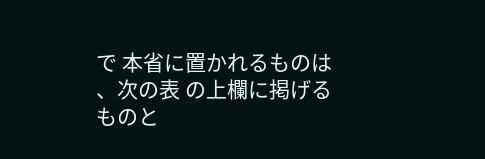で 本省に置かれるものは 、次の表 の上欄に掲げるものと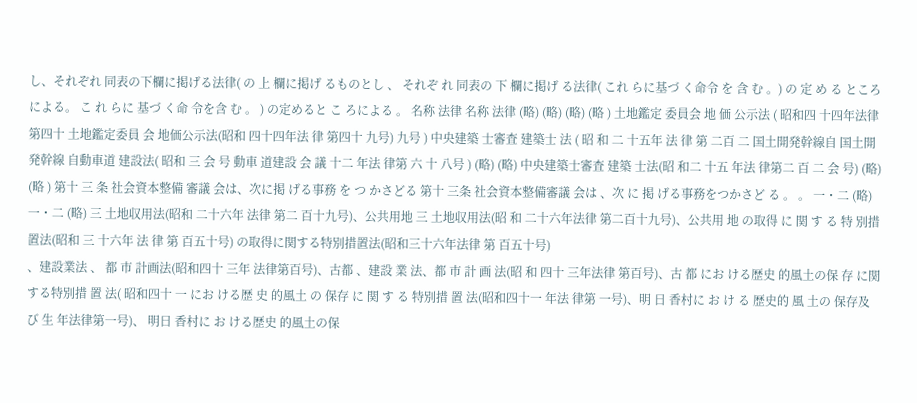し、それぞれ 同表の下欄に掲げる法律( の 上 欄に掲げ るものとし 、 それぞ れ 同表の 下 欄に掲げ る法律( これ らに基づ く命令 を 含 む 。) の 定 め る ところによる。 こ れ らに 基づ く命 令を含 む 。 ) の定めると こ ろによる 。 名称 法律 名称 法律 (略) (略) (略) (略 ) 土地鑑定 委員会 地 価 公示法 ( 昭和四 十四年法律第四十 土地鑑定委員 会 地価公示法(昭和 四十四年法 律 第四十 九号) 九号 ) 中央建築 士審査 建築士 法 ( 昭 和 二 十五年 法 律 第 二百 二 国土開発幹線自 国土開発幹線 自動車道 建設法( 昭和 三 会 号 動車 道建設 会 議 十二 年法 律第 六 十 八号 ) (略) (略) 中央建築士審査 建築 士法(昭 和二 十五 年法 律第二 百 二 会 号) (略) (略 ) 第十 三 条 社会資本整備 審議 会は、次に掲 げる事務 を つ かさどる 第十 三条 社会資本整備審議 会は 、次 に 掲 げる事務をつかさど る 。 。 一・二 (略) 一・二 (略) 三 土地収用法(昭和 二十六年 法律 第二 百十九号)、公共用地 三 土地収用法(昭 和 二十六年法律 第二百十九号)、公共用 地 の取得 に 関 す る 特 別措 置法(昭和 三 十六年 法 律 第 百五十号) の取得に関する特別措置法(昭和三十六年法律 第 百五十号)
、建設業法 、 都 市 計画法(昭和四十 三年 法律第百号)、古都 、建設 業 法、都 市 計 画 法(昭 和 四十 三年法律 第百号)、古 都 にお ける歴史 的風土の保 存 に関 する特別措 置 法( 昭和四十 一 にお ける歴 史 的風土 の 保存 に 関 す る 特別措 置 法(昭和四十一 年法 律第 一号)、明 日 香村に お け る 歴史的 風 土の 保存及 び 生 年法律第一号)、 明日 香村に お ける歴史 的風土の保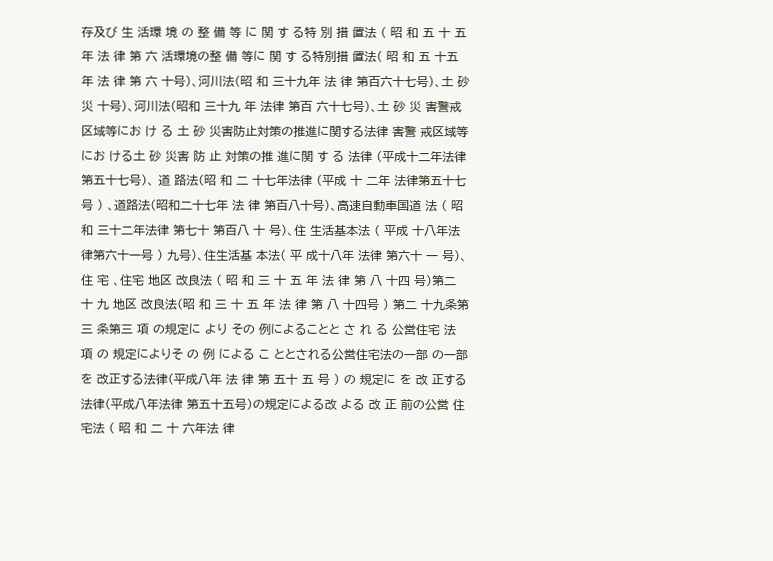存及び 生 活環 境 の 整 備 等 に 関 す る特 別 措 置法 ( 昭 和 五 十 五 年 法 律 第 六 活環境の整 備 等に 関 す る特別措 置法( 昭 和 五 十五年 法 律 第 六 十号)、河川法(昭 和 三十九年 法 律 第百六十七号)、土 砂 災 十号)、河川法(昭和 三十九 年 法律 第百 六十七号)、土 砂 災 害警戒区域等にお け る 土 砂 災害防止対策の推進に関する法律 害警 戒区域等 にお ける土 砂 災害 防 止 対策の推 進に関 す る 法律 (平成十二年法律 第五十七号)、 道 路法(昭 和 二 十七年法律 (平成 十 二年 法律第五十七号 ) 、道路法(昭和二十七年 法 律 第百八十号)、高速自動車国道 法 ( 昭和 三十二年法律 第七十 第百八 十 号)、住 生活基本法 ( 平成 十八年法律第六十一号 ) 九号)、住生活基 本法( 平 成十八年 法律 第六十 一 号)、 住 宅 、住宅 地区 改良法 ( 昭 和 三 十 五 年 法 律 第 八 十四 号)第二 十 九 地区 改良法(昭 和 三 十 五 年 法 律 第 八 十四号 ) 第二 十九条第三 条第三 項 の規定に より その 例によることと さ れ る 公営住宅 法 項 の 規定によりそ の 例 による こ ととされる公営住宅法の一部 の一部を 改正する法律(平成八年 法 律 第 五十 五 号 ) の 規定に を 改 正する法律(平成八年法律 第五十五号)の規定による改 よる 改 正 前の公営 住宅法 ( 昭 和 二 十 六年法 律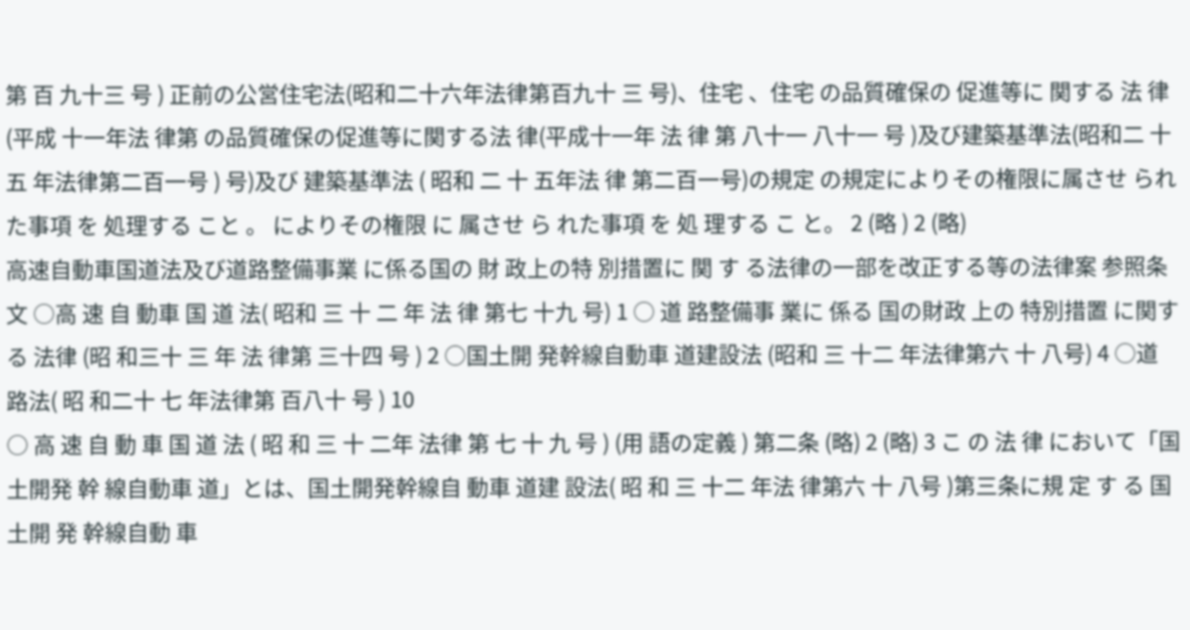第 百 九十三 号 ) 正前の公営住宅法(昭和二十六年法律第百九十 三 号)、住宅 、住宅 の品質確保の 促進等に 関する 法 律(平成 十一年法 律第 の品質確保の促進等に関する法 律(平成十一年 法 律 第 八十一 八十一 号 )及び建築基準法(昭和二 十 五 年法律第二百一号 ) 号)及び 建築基準法 ( 昭和 二 十 五年法 律 第二百一号)の規定 の規定によりその権限に属させ られた事項 を 処理する こと 。 によりその権限 に 属させ ら れた事項 を 処 理する こ と。 2 (略 ) 2 (略)
高速自動車国道法及び道路整備事業 に係る国の 財 政上の特 別措置に 関 す る法律の一部を改正する等の法律案 参照条文 ○高 速 自 動車 国 道 法( 昭和 三 十 二 年 法 律 第七 十九 号) 1 ○ 道 路整備事 業に 係る 国の財政 上の 特別措置 に関す る 法律 (昭 和三十 三 年 法 律第 三十四 号 ) 2 ○国土開 発幹線自動車 道建設法 (昭和 三 十二 年法律第六 十 八号) 4 ○道 路法( 昭 和二十 七 年法律第 百八十 号 ) 10
○ 高 速 自 動 車 国 道 法 ( 昭 和 三 十 二年 法律 第 七 十 九 号 ) (用 語の定義 ) 第二条 (略) 2 (略) 3 こ の 法 律 において「国土開発 幹 線自動車 道」とは、国土開発幹線自 動車 道建 設法( 昭 和 三 十二 年法 律第六 十 八号 )第三条に規 定 す る 国土開 発 幹線自動 車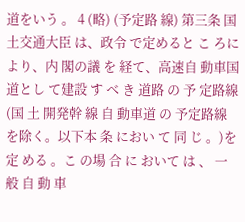道をいう 。 4 (略) (予定路 線) 第三条 国土交通大臣 は、政令 で定めると こ ろにより、内 閣の議 を 経て、高速自 動車国道とし て建設 す べ き 道路 の 予 定路線(国 土 開発幹 線 自 動車道 の 予定路線 を除く。以下本 条 におい て 同 じ 。)を 定 める 。こ の場 合 に おいて は 、 一 般 自 動 車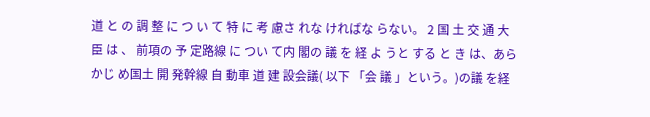道 と の 調 整 に つ い て 特 に 考 慮さ れな ければな らない。 2 国 土 交 通 大 臣 は 、 前項の 予 定路線 に つい て内 閣の 議 を 経 よ うと する と き は、あら かじ め国土 開 発幹線 自 動車 道 建 設会議( 以下 「会 議 」という。)の議 を経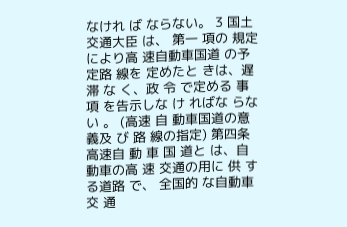なけれ ば ならない。 3 国土 交通大臣 は、 第一 項の 規定により高 速自動車国道 の予定路 線を 定めたと きは、遅滞 な く、政 令 で定める 事 項 を告示しな け ればな らな い 。 (高速 自 動車国道の意義及 び 路 線の指定) 第四条 高速自 動 車 国 道と は、自動車の高 速 交通の用に 供 する道路 で、 全国的 な自動車交 通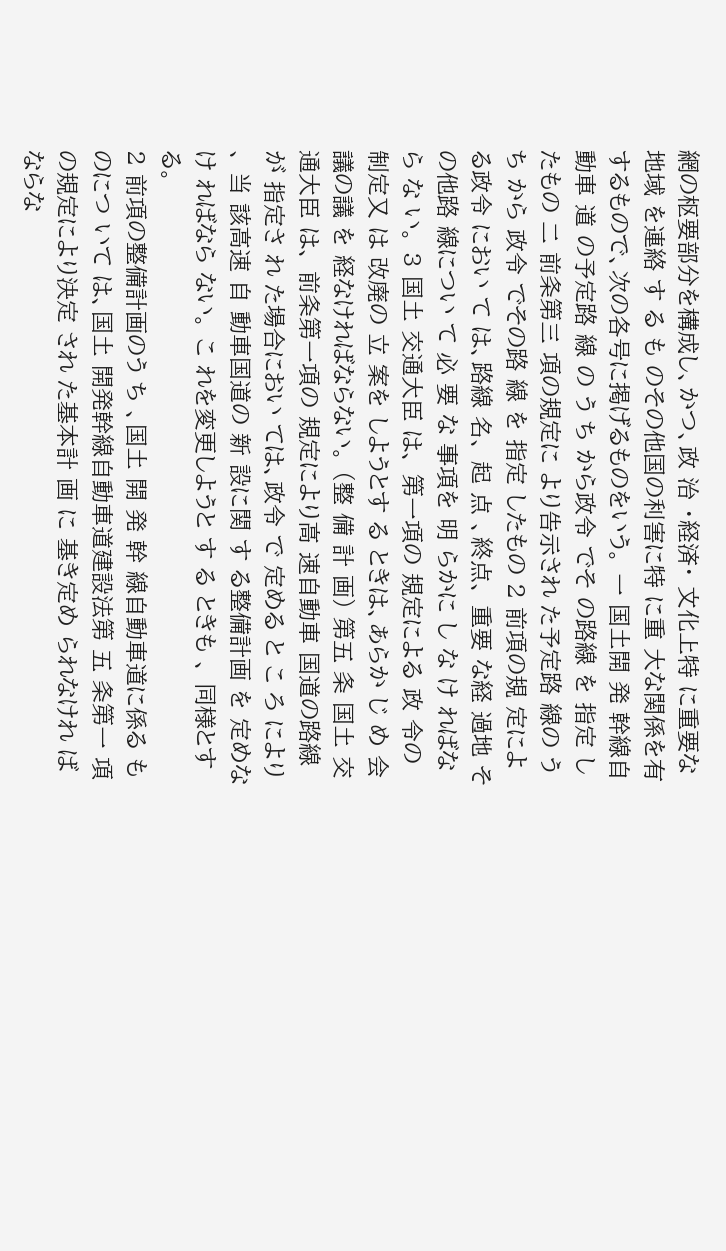網の枢要部分を構成し、かつ、政 治 ・経済・ 文化上特 に重要な地域 を連絡 す る も のその他国の利害に特 に重 大な関係を有するもので、次の各号に掲げるものをいう。 一 国土開 発 幹線自動車 道 の予定路 線 の う ち から政令 でそ の路線 を 指定 したもの 二 前条第三 項の規定に より告示され た予定路 線の う ち から 政令 でその路 線 を 指定 したもの 2 前項の規 定による政令 におい て は、路線 名、 起 点 、終点、 重要 な経 過地 その他路 線につい て 必 要 な 事項を 明 らかに し な け ればな ら な い。 3 国土 交通大臣 は、 第一項の 規定による 政 令の制定又 は 改廃の 立 案を しようとす る ときは、あらか じ め 会 議の議 を 経なければならない。 (整 備 計 画) 第五 条 国土 交通大臣 は、 前条第一項の 規定により高 速自動車 国道の路線 が 指定さ れ た場合におい ては、政令 で 定める と こ ろ により 、 当 該高速 自 動車国道の 新 設に関 す る整備計画 を 定めなけ ればなら ない。 こ れを変更しようと す る ときも 、 同様とする。
2 前項の整備計画のう ち 、国土 開 発 幹 線自動車道に係る ものにつ いて は、国土 開発幹線自動車道建設法第 五 条第一 項の規定により決定 され た基本計 画 に 基き定め られなけれ ば ならな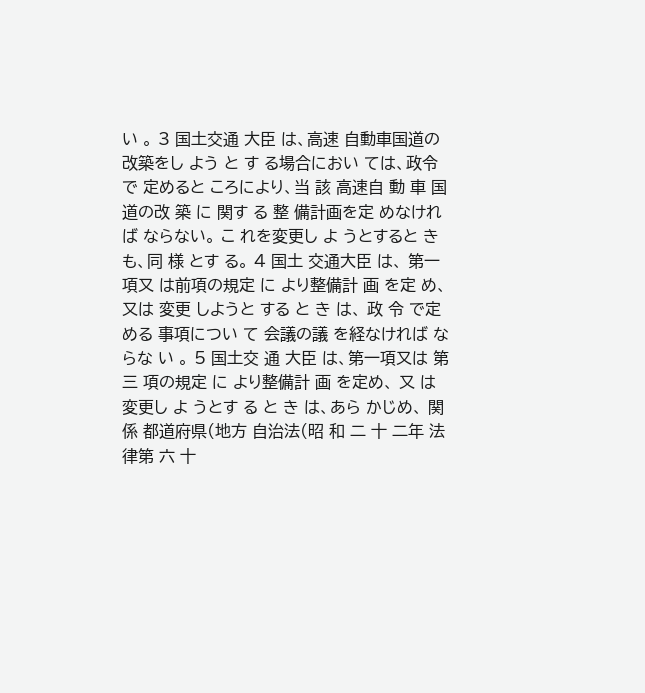い 。 3 国土交通 大臣 は、高速 自動車国道の 改築をし よう と す る場合におい ては、政令 で 定めると ころにより、当 該 高速自 動 車 国 道の改 築 に 関す る 整 備計画を定 めなけれ ば ならない。 こ れを変更し よ うとすると き も、同 様 とす る。 4 国土 交通大臣 は、 第一項又 は前項の規定 に より整備計 画 を定 め、又は 変更 しようと する と き は、 政 令 で定める 事項につい て 会議の議 を経なければ ならな い 。 5 国土交 通 大臣 は、第一項又は 第 三 項の規定 に より整備計 画 を定め、 又 は 変更し よ うとす る と き は、あら かじめ、 関 係 都道府県(地方 自治法(昭 和 二 十 二年 法律第 六 十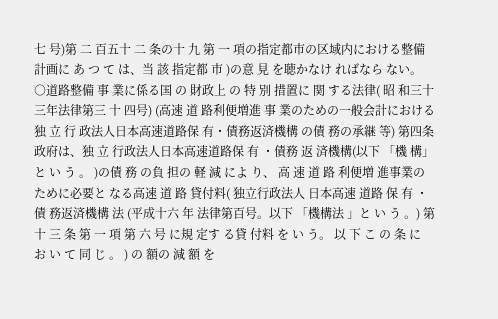七 号)第 二 百五十 二 条の十 九 第 一 項の指定都市の区域内における整備計画に あ つ て は、当 該 指定都 市 )の意 見 を聴かなけ ればなら ない。 ○道路整備 事 業に係る国 の 財政上 の 特 別 措置に 関 する法律( 昭 和三十三年法律第三 十 四号) (高速 道 路利便増進 事 業のための一般会計における独 立 行 政法人日本高速道路保 有・債務返済機構 の債 務の承継 等) 第四条 政府は、独 立 行政法人日本高速道路保 有 ・債務 返 済機構(以下 「機 構」 と い う 。 )の債 務 の負 担の 軽 減 によ り、 高 速 道 路 利便増 進事業の ために必要と なる高速 道 路 貸付料( 独立行政法人 日本高速 道路 保 有 ・債 務返済機構 法 (平成十六 年 法律第百号。以下 「機構法 」と い う 。) 第 十 三 条 第 一 項 第 六 号 に規 定す る貸 付料 を い う。 以 下 こ の 条 に お い て 同 じ 。 ) の 額の 減 額 を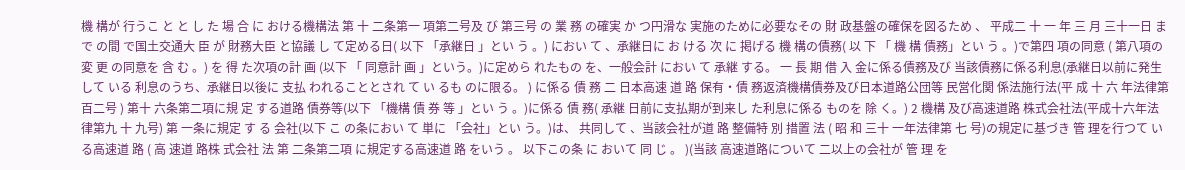機 構が 行うこ と と し た 場 合 に おける機構法 第 十 二条第一 項第二号及 び 第三号 の 業 務 の確実 か つ円滑な 実施のために必要なその 財 政基盤の確保を図るため 、 平成二 十 一 年 三 月 三十一日 ま で の間 で国土交通大 臣 が 財務大臣 と協議 し て定める日( 以下 「承継日 」とい う 。) におい て 、承継日に お ける 次 に 掲げる 機 構の債務( 以 下 「 機 構 債務」とい う 。)で第四 項の同意 ( 第八項の変 更 の同意を 含 む 。) を 得 た次項の計 画 (以下 「 同意計 画 」という。)に定めら れたもの を、一般会計 におい て 承継 する。 一 長 期 借 入 金に係る債務及び 当該債務に係る利息(承継日以前に発生 して いる 利息のうち、承継日以後に 支払 われることとされ て い るも のに限る。 ) に係る 債 務 二 日本高速 道 路 保有・債 務返済機構債券及び日本道路公団等 民営化関 係法施行法(平 成 十 六 年法律第百二号 ) 第十 六条第二項に規 定 する道路 債券等(以下 「機構 債 券 等 」とい う 。)に係る 債 務( 承継 日前に支払期が到来し た利息に係る ものを 除 く。) 2 機構 及び高速道路 株式会社法(平成十六年法 律第九 十 九号) 第 一条に規定 す る 会社(以下 こ の条におい て 単に 「会社」とい う。)は、 共同して 、当該会社が道 路 整備特 別 措置 法 ( 昭 和 三十 一年法律第 七 号)の規定に基づき 管 理を行つて いる高速道 路 ( 高 速道 路株 式会社 法 第 二条第二項 に規定する高速道 路 をいう 。 以下この条 に おいて 同 じ 。 )(当該 高速道路について 二以上の会社が 管 理 を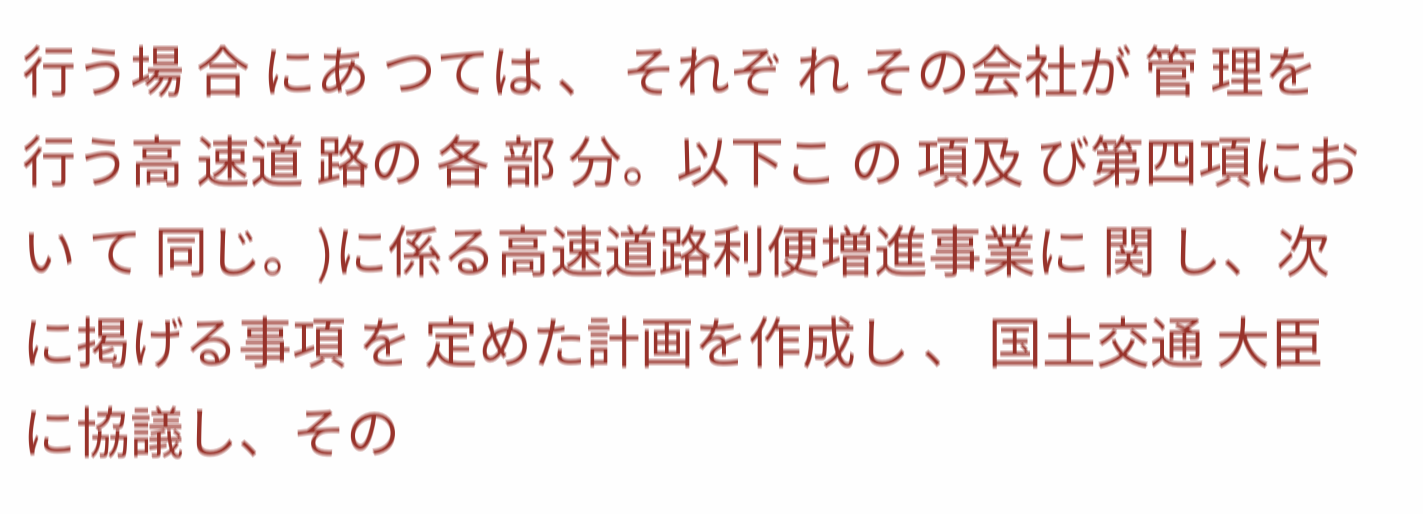行う場 合 にあ つては 、 それぞ れ その会社が 管 理を 行う高 速道 路の 各 部 分。以下こ の 項及 び第四項におい て 同じ。)に係る高速道路利便増進事業に 関 し、次に掲げる事項 を 定めた計画を作成し 、 国土交通 大臣に協議し、その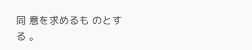同 意を求めるも のとする 。